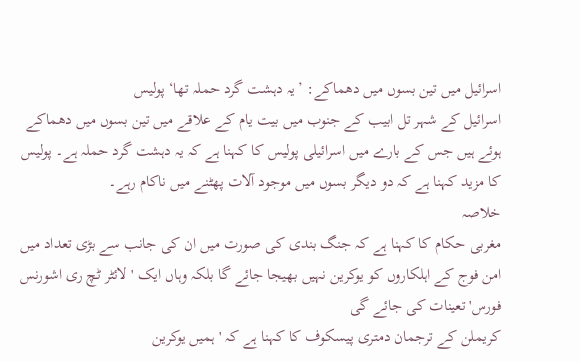اسرائیل میں تین بسوں میں دھماکے: ’یہ دہشت گرد حملہ تھا‘ پولیس
اسرائیل کے شہر تل ابیب کے جنوب میں بیت یام کے علاقے میں تین بسوں میں دھماکے ہوئے ہیں جس کے بارے میں اسرائیلی پولیس کا کہنا ہے کہ یہ دہشت گرد حملہ ہے۔ پولیس کا مزید کہنا ہے کہ دو دیگر بسوں میں موجود آلات پھٹنے میں ناکام رہے۔
خلاصہ
مغربی حکام کا کہنا ہے کہ جنگ بندی کی صورت میں ان کی جانب سے بڑی تعداد میں امن فوج کے اہلکاروں کو یوکرین نہیں بھیجا جائے گا بلکہ وہاں ایک 'لائٹر ٹچ ری اشورنس فورس' تعینات کی جائے گی
کریملن کے ترجمان دمتری پیسکوف کا کہنا ہے کہ 'ہمیں یوکرین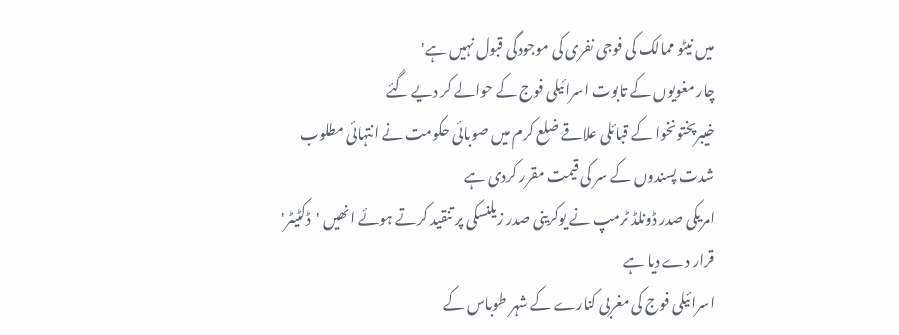میں نیٹو ممالک کی فوجی نفری کی موجودگی قبول نہیں ہے'
چار مغویوں کے تابوت اسرائیلی فوج کے حوالے کر دیے گئے
خیبرپختونخوا کے قبائلی علاقے ضلع کرم میں صوبائی حکومت نے انتہائی مطلوب شدت پسندوں کے سر کی قیمت مقرر کردی ہے
امریکی صدر ڈونلڈ ٹرمپ نے یوکرینی صدر زیلنسکی پر تنقید کرتے ہوئے انھیں 'ڈکٹیٹر' قرار دے دیا ہے
اسرائیلی فوج کی مغربی کنارے کے شہر طوباس کے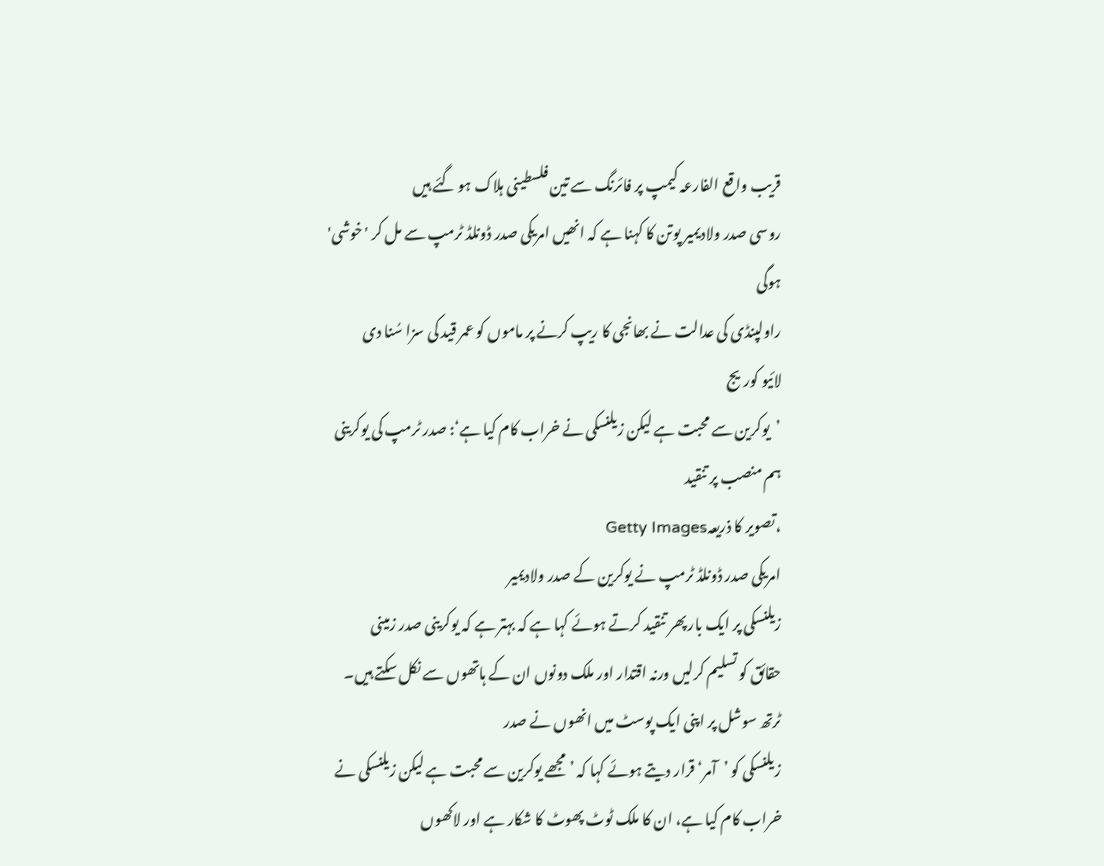قریب واقع الفارعہ کیمپ پر فائرنگ سے تین فلسطینی ہلاک ہو گئے ہیں
روسی صدر ولادیمیر پوتن کا کہنا ہے کہ انھیں امریکی صدر ڈونلڈ ٹرمپ سے مل کر 'خوشی' ہوگی
راولپنڈی کی عدالت نے بھانجی کا ریپ کرنے پر ماموں کو عمر قید کی سزا سُنا دی
لائیو کوریج
’یوکرین سے محبت ہے لیکن زیلنسکی نے خراب کام کیا ہے‘: صدر ٹرمپ کی یوکرینی ہم منصب پر تنقید
،تصویر کا ذریعہGetty Images
امریکی صدر ڈونلڈ ٹرمپ نے یوکرین کے صدر ولادیمیر
زیلنسکی پر ایک بار پھر تنقید کرتے ہوئے کہا ہے کہ بہتر ہے کہ یوکرینی صدر زمینی
حقائق کو تسلیم کرلیں ورنہ اقتدار اور ملک دونوں ان کے ہاتھوں سے نکل سکتے ہیں۔
ٹرتھ سوشل پر اپنی ایک پوسٹ میں انھوں نے صدر
زیلنسکی کو ’آمر‘ قرار دیتے ہوئے کہا کہ ’مجھے یوکرین سے محبت ہے لیکن زیلنسکی نے
خراب کام کیا ہے، ان کا ملک ٹوٹ پھوٹ کا شکار ہے اور لاکھوں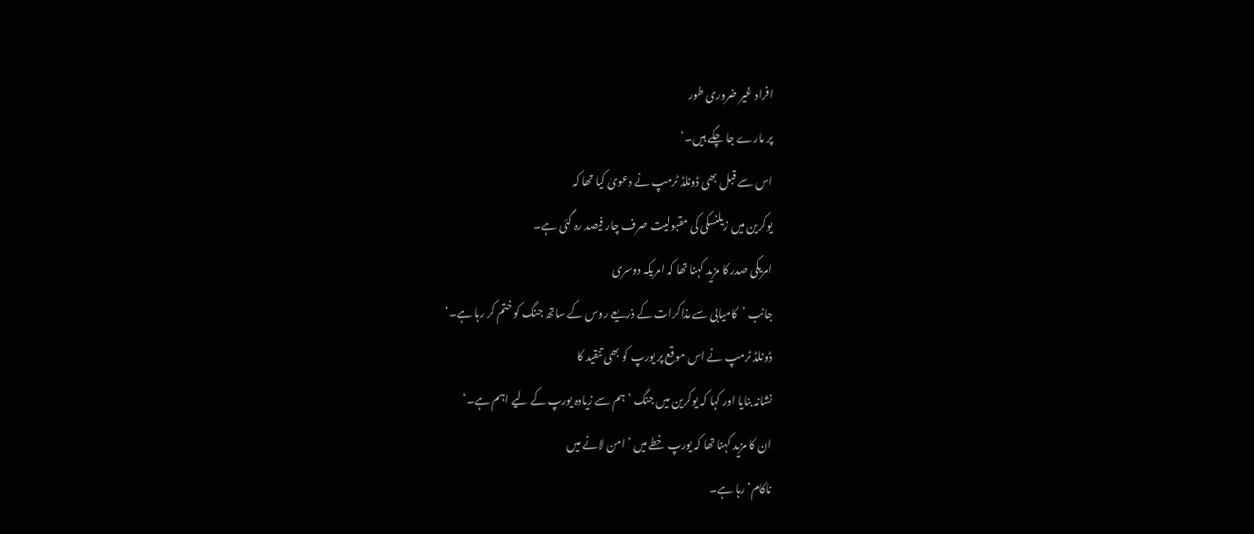افراد غیر ضروری طور
پر مارے جا چکے ہیں۔‘
اس سے قبل بھی ڈونلڈ ٹرمپ نے دعویٰ کیا تھا کہ
یوکرین میں زیلنسکی کی مقبولیت صرف چار فیصد رہ گئی ہے۔
امریکی صدر کا مزید کہنا تھا کہ امریکہ دوسری
جانب ’کامیابی سے مذاکرات کے ذریعے روس کے ساتھ جنگ کو ختم کر رہا ہے۔‘
ڈونلڈ ٹرمپ نے اس موقع پر یورپ کو بھی تنقید کا
نشانہ بنایا اور کہا کہ یوکرین میں جنگ ’ہم سے زیادہ یورپ کے لیے اہم ہے۔‘
ان کا مزید کہنا تھا کہ یورپ خطے میں ’امن لانے میں
ناکام‘ رہا ہے۔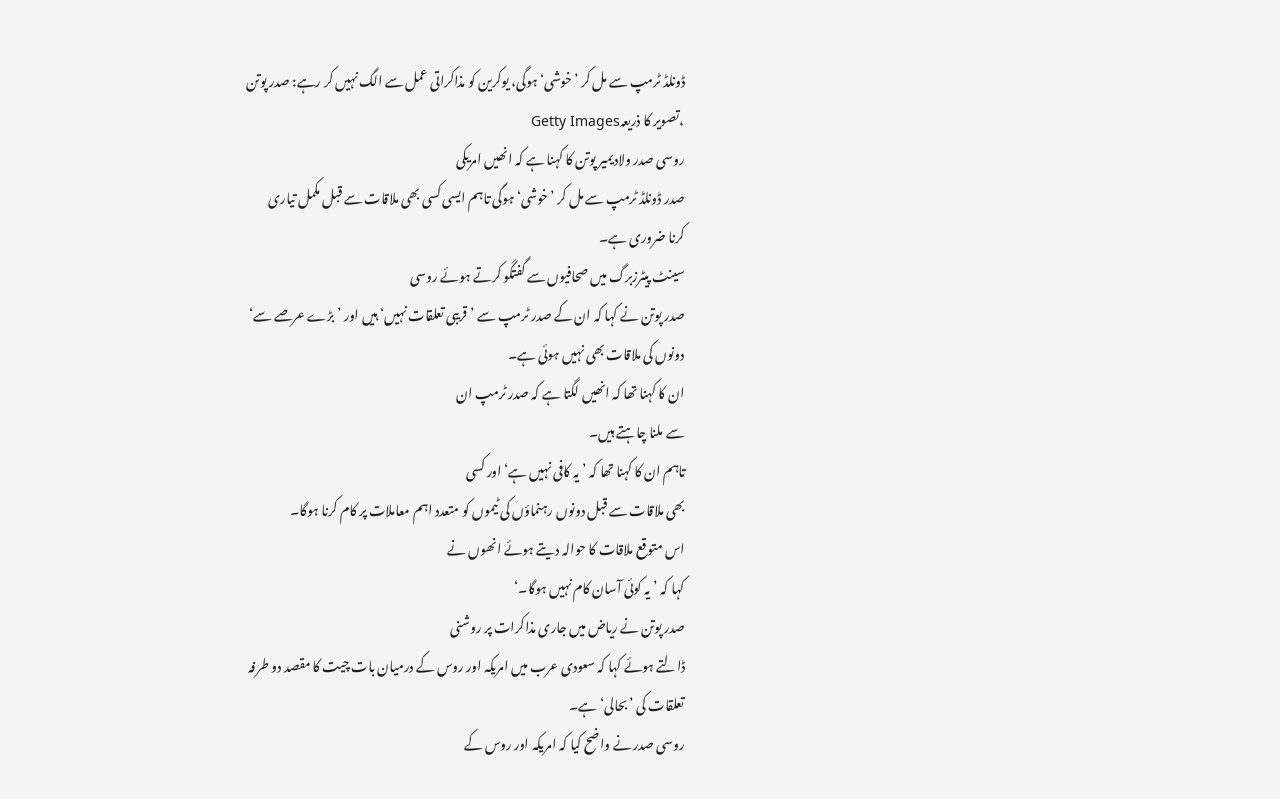ڈونلڈ ٹرمپ سے مل کر ’خوشی‘ ہوگی، یوکرین کو مذاکراتی عمل سے الگ نہیں کر رہے: صدر پوتن
،تصویر کا ذریعہGetty Images
روسی صدر ولادیمیر پوتن کا کہنا ہے کہ انھیں امریکی
صدر ڈونلڈ ٹرمپ سے مل کر ’خوشی‘ ہوگی تاہم ایسی کسی بھی ملاقات سے قبل مکمل تیاری
کرنا ضروری ہے۔
سینٹ پیٹرزبرگ میں صحافیوں سے گفتگو کرتے ہوئے روسی
صدر پوتن نے کہا کہ ان کے صدر ٹرمپ سے ’قریبی تعلقات نہیں‘ ہیں اور ’بڑے عرصے سے‘
دونوں کی ملاقات بھی نہیں ہوئی ہے۔
ان کا کہنا تھا کہ انھیں لگتا ہے کہ صدر ٹرمپ ان
سے ملنا چاہتے ہیں۔
تاہم ان کا کہنا تھا کہ ’یہ کافی نہیں ہے‘ اور کسی
بھی ملاقات سے قبل دونوں رہنماؤں کی ٹیموں کو متعدد اہم معاملات پر کام کرنا ہوگا۔
اس متوقع ملاقات کا حوالہ دیتے ہوئے انھوں نے
کہا کہ ’یہ کوئی آسان کام نہیں ہوگا۔‘
صدر پوتن نے ریاض میں جاری مذاکرات پر روشنی
ڈالتے ہوئے کہا کہ سعودی عرب میں امریکہ اور روس کے درمیان بات چیت کا مقصد دو طرفہ
تعلقات کی ’بحالی‘ ہے۔
روسی صدر نے واضح کیا کہ امریکہ اور روس کے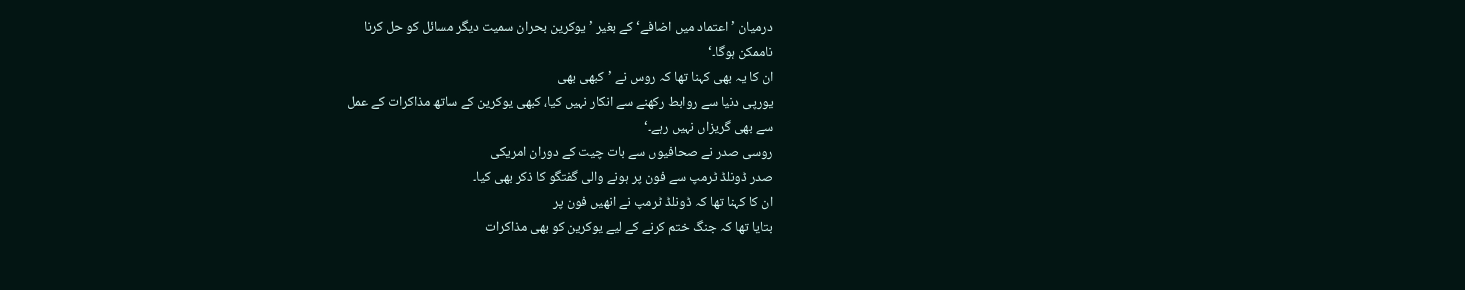درمیان ’اعتماد میں اضافے‘ کے بغیر ’یوکرین بحران سمیت دیگر مسائل کو حل کرنا
ناممکن ہوگا۔‘
ان کا یہ بھی کہنا تھا کہ روس نے ’کبھی بھی
یورپی دنیا سے روابط رکھنے سے انکار نہیں کیا، کبھی یوکرین کے ساتھ مذاکرات کے عمل
سے بھی گریزاں نہیں رہے۔‘
روسی صدر نے صحافیوں سے بات چیت کے دوران امریکی
صدر ڈونلڈ ٹرمپ سے فون پر ہونے والی گفتگو کا ذکر بھی کیا۔
ان کا کہنا تھا کہ ڈونلڈ ٹرمپ نے انھیں فون پر
بتایا تھا کہ جنگ ختم کرنے کے لیے یوکرین کو بھی مذاکرات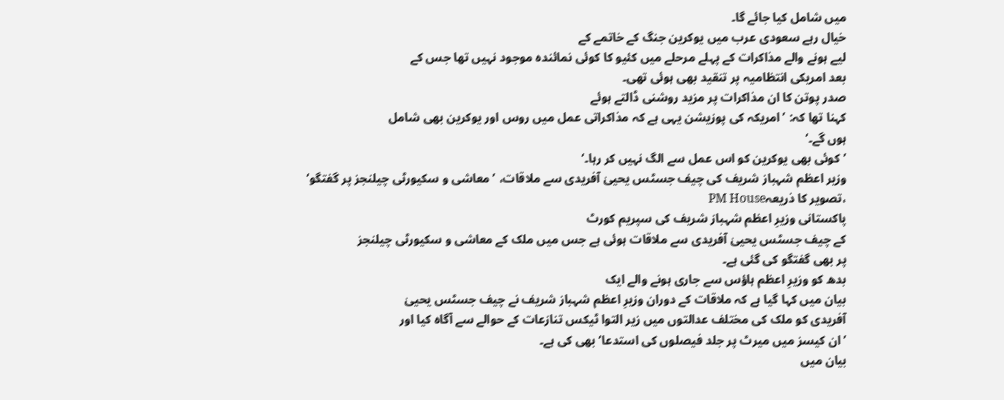میں شامل کیا جائے گا۔
خیال رہے سعودی عرب میں یوکرین جنگ کے خاتمے کے
لیے ہونے والے مذاکرات کے پہلے مرحلے میں کئیو کا کوئی نمائندہ موجود نہیں تھا جس کے
بعد امریکی انتظامیہ پر تنقید بھی ہوئی تھی۔
صدر پوتن کا ان مذاکرات پر مزید روشنی ڈالتے ہوئے
کہنا تھا کہ: ’امریکہ کی پوزیشن یہی ہے کہ مذاکراتی عمل میں روس اور یوکرین بھی شامل
ہوں گے۔‘
’کوئی بھی یوکرین کو اس عمل سے الگ نہیں کر رہا۔‘
وزیر اعظم شہباز شریف کی چیف جسٹس یحییٰ آفریدی سے ملاقات، ’معاشی و سکیورٹی چیلنجز پر گفتگو‘
،تصویر کا ذریعہPM House
پاکستانی وزیرِ اعظم شہباز شریف کی سپریم کورٹ
کے چیف جسٹس یحییٰ آفریدی سے ملاقات ہوئی ہے جس میں ملک کے معاشی و سکیورٹی چیلنجز
پر بھی گفتگو کی گئی ہے۔
بدھ کو وزیرِ اعظم ہاؤس سے جاری ہونے والے ایک
بیان میں کہا گیا ہے کہ ملاقات کے دوران وزیرِ اعظم شہباز شریف نے چیف جسٹس یحییٰ
آفریدی کو ملک کی مختلف عدالتوں میں زیر التوا ٹیکس تنازعات کے حوالے سے آگاہ کیا اور
’ان کیسز میں میرٹ پر جلد فیصلوں کی استدعا‘ بھی کی ہے۔
بیان میں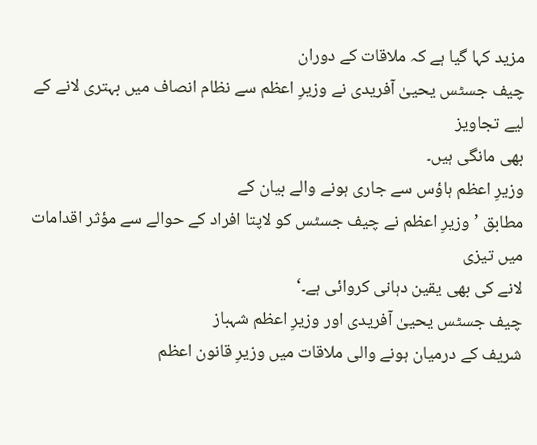مزید کہا گیا ہے کہ ملاقات کے دوران
چیف جسٹس یحییٰ آفریدی نے وزیرِ اعظم سے نظام انصاف میں بہتری لانے کے لیے تجاویز
بھی مانگی ہیں۔
وزیرِ اعظم ہاؤس سے جاری ہونے والے بیان کے
مطابق ’وزیرِ اعظم نے چیف جسٹس کو لاپتا افراد کے حوالے سے مؤثر اقدامات میں تیزی
لانے کی بھی یقین دہانی کروائی ہے۔‘
چیف جسٹس یحییٰ آفریدی اور وزیرِ اعظم شہباز
شریف کے درمیان ہونے والی ملاقات میں وزیرِ قانون اعظم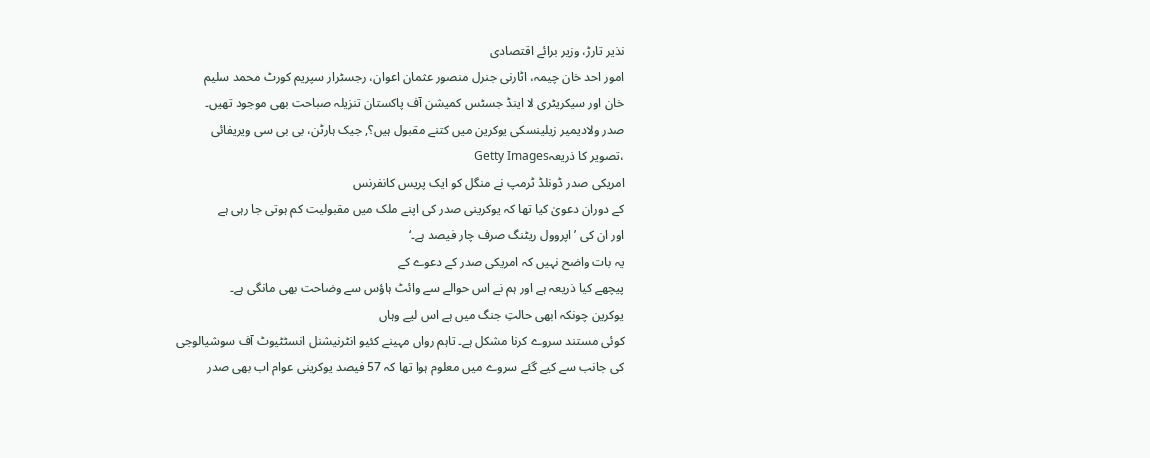نذیر تارڑ، وزیر برائے اقتصادی
امور احد خان چیمہ، اٹارنی جنرل منصور عثمان اعوان، رجسٹرار سپریم کورٹ محمد سلیم
خان اور سیکریٹری لا اینڈ جسٹس کمیشن آف پاکستان تنزیلہ صباحت بھی موجود تھیں۔
صدر ولادیمیر زیلینسکی یوکرین میں کتنے مقبول ہیں؟, جیک ہارٹن، بی بی سی ویریفائی
،تصویر کا ذریعہGetty Images
امریکی صدر ڈونلڈ ٹرمپ نے منگل کو ایک پریس کانفرنس
کے دوران دعویٰ کیا تھا کہ یوکرینی صدر کی اپنے ملک میں مقبولیت کم ہوتی جا رہی ہے
اور ان کی ’اپروول ریٹنگ صرف چار فیصد ہے۔‘
یہ بات واضح نہیں کہ امریکی صدر کے دعوے کے
پیچھے کیا ذریعہ ہے اور ہم نے اس حوالے سے وائٹ ہاؤس سے وضاحت بھی مانگی ہے۔
یوکرین چونکہ ابھی حالتِ جنگ میں ہے اس لیے وہاں
کوئی مستند سروے کرنا مشکل ہے۔ تاہم رواں مہینے کئیو انٹرنیشنل انسٹٹیوٹ آف سوشیالوجی
کی جانب سے کیے گئے سروے میں معلوم ہوا تھا کہ 57 فیصد یوکرینی عوام اب بھی صدر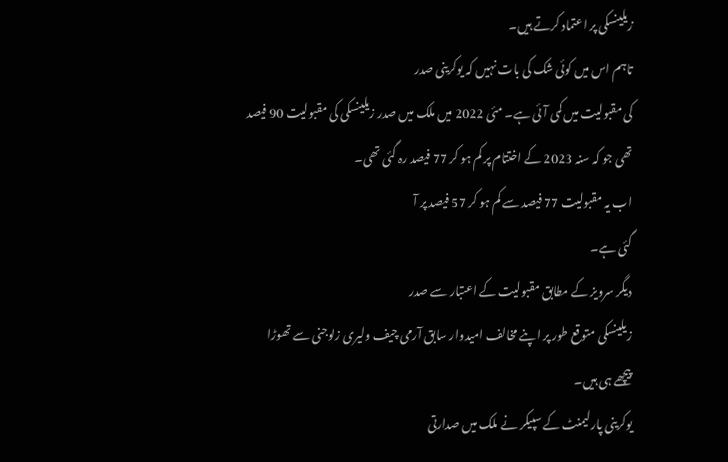زیلینسکی پر اعتماد کرتے ہیں۔
تاہم اس میں کوئی شک کی بات نہیں کہ یوکرینی صدر
کی مقبولیت میں کمی آئی ہے۔ مئی 2022 میں ملک میں صدر زیلینسکی کی مقبولیت 90 فیصد
تھی جو کہ سنہ 2023 کے اختتام پر کم ہو کر 77 فیصد رہ گئی تھی۔
اب یہ مقبولیت 77 فیصد سے کم ہو کر 57 فیصد پر آ
گئی ہے۔
دیگر سرویز کے مطابق مقبولیت کے اعتبار سے صدر
زیلینسکی متوقع طور پر اپنے مخالف امیدوار سابق آرمی چیف ولیری زلوجنی سے تھوڑا
پیچھے ہی ہیں۔
یوکرینی پارلیمنٹ کے سپیکر نے ملک میں صدارتی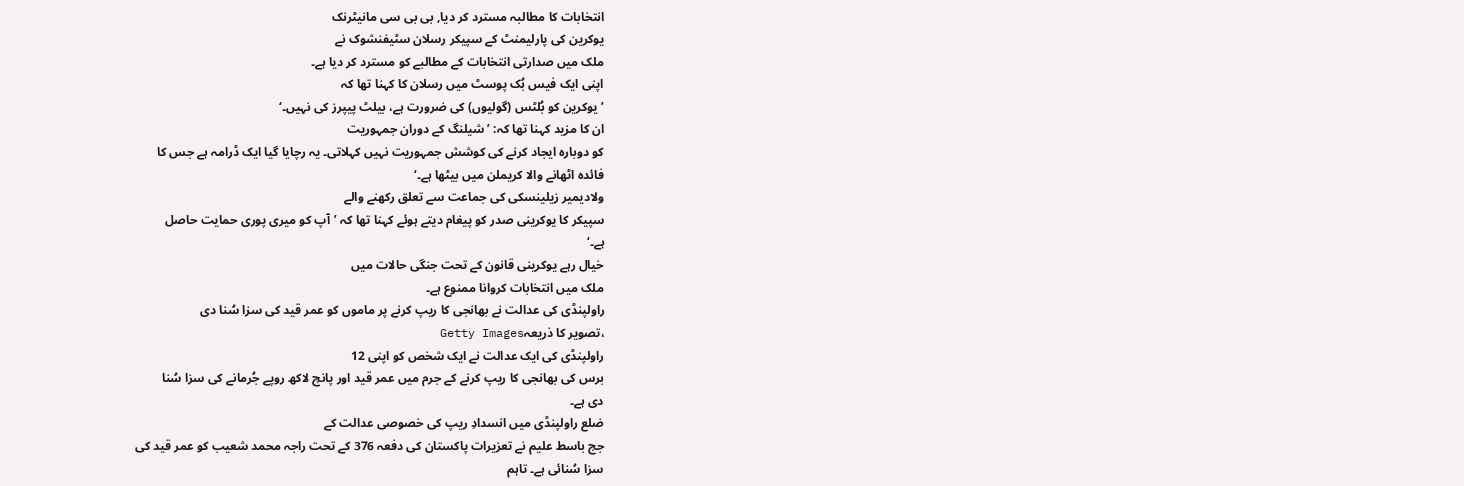انتخابات کا مطالبہ مسترد کر دیا, بی بی سی مانیٹرنک
یوکرین کی پارلیمنٹ کے سپیکر رسلان سٹیفنشوک نے
ملک میں صدارتی انتخابات کے مطالبے کو مسترد کر دیا ہے۔
اپنی ایک فیس بُک پوسٹ میں رسلان کا کہنا تھا کہ
’یوکرین کو بُلٹس (گولیوں) کی ضرورت ہے، بیلٹ پیپرز کی نہیں۔‘
ان کا مزید کہنا تھا کہ: ’شیلنگ کے دوران جمہوریت
کو دوبارہ ایجاد کرنے کی کوشش جمہوریت نہیں کہلاتی۔ یہ رچایا گیا ایک ڈرامہ ہے جس کا
فائدہ اٹھانے والا کریملن میں بیٹھا ہے۔‘
ولادیمیر زیلینسکی کی جماعت سے تعلق رکھنے والے
سپیکر کا یوکرینی صدر کو پیغام دیتے ہوئے کہنا تھا کہ ’آپ کو میری پوری حمایت حاصل
ہے۔‘
خیال رہے یوکرینی قانون کے تحت جنگی حالات میں
ملک میں انتخابات کروانا ممنوع ہے۔
راولپنڈی کی عدالت نے بھانجی کا ریپ کرنے پر ماموں کو عمر قید کی سزا سُنا دی
،تصویر کا ذریعہGetty Images
راولپنڈی کی ایک عدالت نے ایک شخص کو اپنی 12
برس کی بھانجی کا ریپ کرنے کے جرم میں عمر قید اور پانچ لاکھ روپے جُرمانے کی سزا سُنا
دی ہے۔
ضلع راولپنڈی میں انسدادِ ریپ کی خصوصی عدالت کے
جج باسط علیم نے تعزیرات پاکستان کی دفعہ 376 کے تحت راجہ محمد شعیب کو عمر قید کی
سزا سُنائی ہے۔ تاہم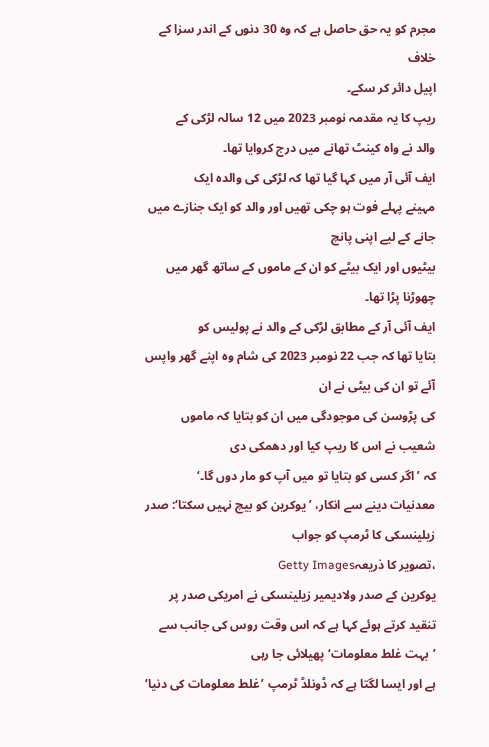مجرم کو یہ حق حاصل ہے کہ وہ 30 دنوں کے اندر سزا کے خلاف
اپیل دائر کر سکے۔
ریپ کا یہ مقدمہ نومبر 2023 میں 12 سالہ لڑکی کے
والد نے واہ کینٹ تھانے میں درج کروایا تھا۔
ایف آئی آر میں کہا گیا تھا کہ لڑکی کی والدہ ایک
مہینے پہلے فوت ہو چکی تھیں اور والد کو ایک جنازے میں جانے کے لیے اپنی پانچ
بیٹیوں اور ایک بیٹے کو ان کے ماموں کے ساتھ گھر میں چھوڑنا پڑا تھا۔
ایف آئی آر کے مطابق لڑکی کے والد نے پولیس کو
بتایا تھا کہ جب 22 نومبر 2023 کی شام وہ اپنے گھر واپس آئے تو ان کی بیٹی نے ان
کی پڑوسن کی موجودگی میں ان کو بتایا کہ ماموں شعیب نے اس کا ریپ کیا اور دھمکی دی
کہ ’اگر کسی کو بتایا تو میں آپ کو مار دوں گا۔‘
معدنیات دینے سے انکار، ’یوکرین کو بیچ نہیں سکتا‘: صدر زیلینسکی کا ٹرمپ کو جواب
،تصویر کا ذریعہGetty Images
یوکرین کے صدر ولادیمیر زیلینسکی نے امریکی صدر پر
تنقید کرتے ہوئے کہا ہے کہ اس وقت روس کی جانب سے ’بہت غلط معلومات‘ پھیلائی جا رہی
ہے اور ایسا لگتا ہے کہ ڈونلڈ ٹرمپ ’غلط معلومات کی دنیا‘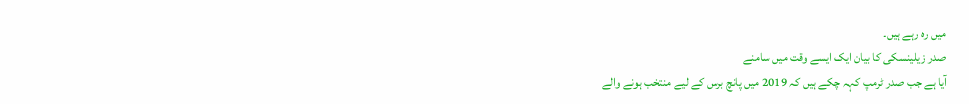میں رہ رہے ہیں۔
صدر زیلینسکی کا بیان ایک ایسے وقت میں سامنے
آیا ہے جب صدر ٹرمپ کہہ چکے ہیں کہ 2019 میں پانچ برس کے لیے منتخب ہونے والے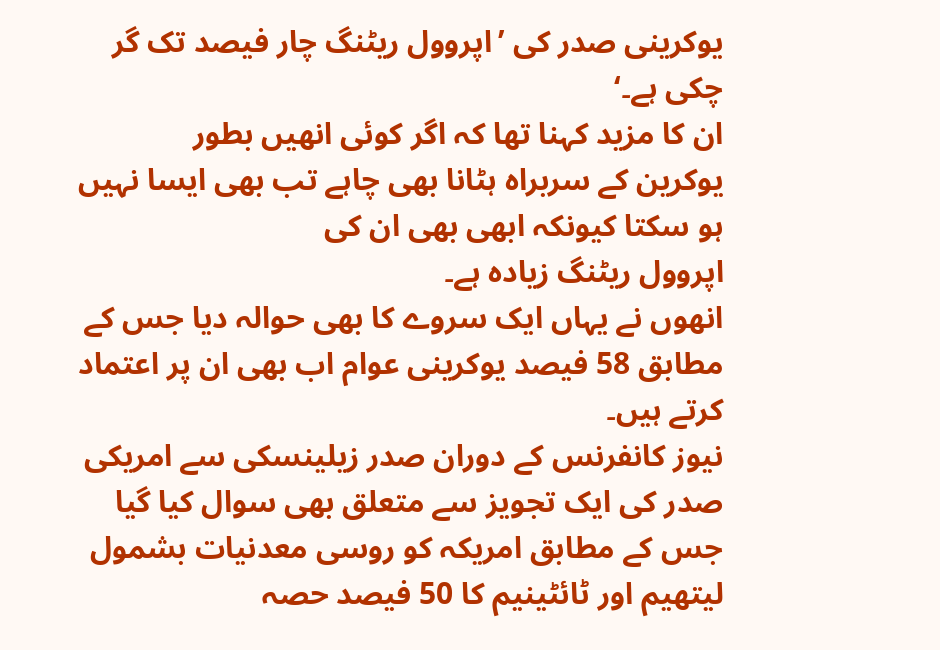یوکرینی صدر کی ’اپروول ریٹنگ چار فیصد تک گر چکی ہے۔‘
ان کا مزید کہنا تھا کہ اگر کوئی انھیں بطور
یوکرین کے سربراہ ہٹانا بھی چاہے تب بھی ایسا نہیں ہو سکتا کیونکہ ابھی بھی ان کی
اپروول ریٹنگ زیادہ ہے۔
انھوں نے یہاں ایک سروے کا بھی حوالہ دیا جس کے
مطابق 58 فیصد یوکرینی عوام اب بھی ان پر اعتماد کرتے ہیں۔
نیوز کانفرنس کے دوران صدر زیلینسکی سے امریکی
صدر کی ایک تجویز سے متعلق بھی سوال کیا گیا جس کے مطابق امریکہ کو روسی معدنیات بشمول
لیتھیم اور ٹائٹینیم کا 50 فیصد حصہ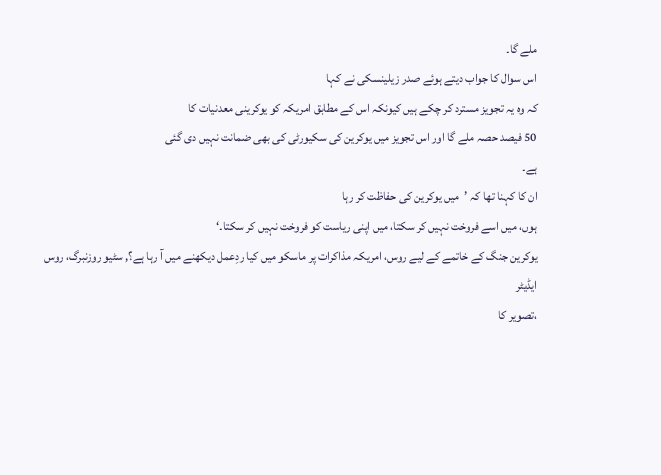ملے گا۔
اس سوال کا جواب دیتے ہوئے صدر زیلینسکی نے کہا
کہ وہ یہ تجویز مسترد کر چکے ہیں کیونکہ اس کے مطابق امریکہ کو یوکرینی معدنیات کا
50 فیصد حصہ ملے گا اور اس تجویز میں یوکرین کی سکیورٹی کی بھی ضمانت نہیں دی گئی
ہے۔
ان کا کہنا تھا کہ ’میں یوکرین کی حفاظت کر رہا
ہوں، میں اسے فروخت نہیں کر سکتا، میں اپنی ریاست کو فروخت نہیں کر سکتا۔‘
یوکرین جنگ کے خاتمے کے لیے روس، امریکہ مذاکرات پر ماسکو میں کیا ردِعمل دیکھنے میں آ رہا ہے؟, سٹیو روزنبرگ، روس ایڈیٹر
،تصویر کا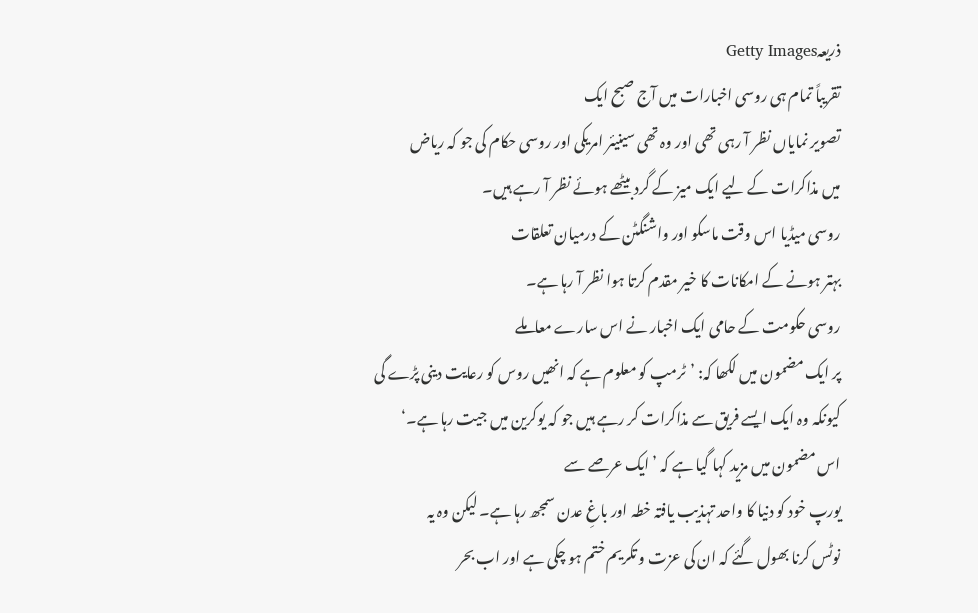ذریعہGetty Images
تقریباً تمام ہی روسی اخبارات میں آج صبح ایک
تصویر نمایاں نظر آ رہی تھی اور وہ تھی سینیئر امریکی اور روسی حکام کی جو کہ ریاض
میں مذاکرات کے لیے ایک میز کے گرد بیٹھے ہوئے نظر آ رہے ہیں۔
روسی میڈیا اس وقت ماسکو اور واشنگٹن کے درمیان تعلقات
بہتر ہونے کے امکانات کا خیر مقدم کرتا ہوا نظر آ رہا ہے۔
روسی حکومت کے حامی ایک اخبار نے اس سارے معاملے
پر ایک مضمون میں لکھا کہ: ’ٹرمپ کو معلوم ہے کہ انھیں روس کو رعایت دینی پڑے گی
کیونکہ وہ ایک ایسے فریق سے مذاکرات کر رہے ہیں جو کہ یوکرین میں جیت رہا ہے۔‘
اس مضمون میں مزید کہا گیا ہے کہ ’ایک عرصے سے
یورپ خود کو دنیا کا واحد تہذیب یافتہ خطہ اور باغِ عدن سمجھ رہا ہے۔ لیکن وہ یہ
نوٹس کرنا بھول گئے کہ ان کی عزت و تکریم ختم ہو چکی ہے اور اب بحر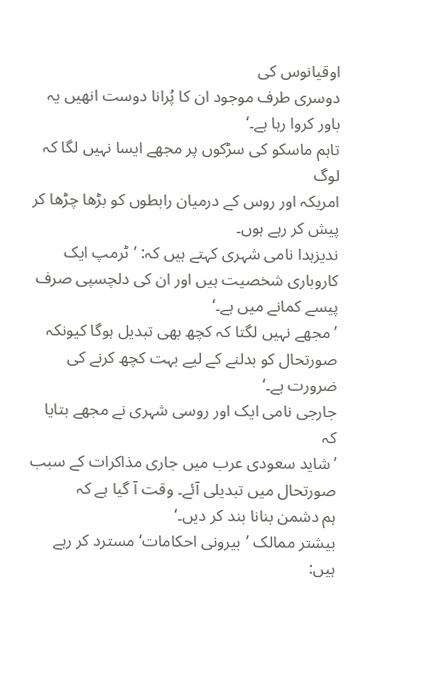اوقیانوس کی
دوسری طرف موجود ان کا پُرانا دوست انھیں یہ باور کروا رہا ہے۔‘
تاہم ماسکو کی سڑکوں پر مجھے ایسا نہیں لگا کہ لوگ
امریکہ اور روس کے درمیان رابطوں کو بڑھا چڑھا کر پیش کر رہے ہوں۔
ندیزہدا نامی شہری کہتے ہیں کہ: ’ٹرمپ ایک
کاروباری شخصیت ہیں اور ان کی دلچسپی صرف پیسے کمانے میں ہے۔‘
’مجھے نہیں لگتا کہ کچھ بھی تبدیل ہوگا کیونکہ
صورتحال کو بدلنے کے لیے بہت کچھ کرنے کی ضرورت ہے۔‘
جارجی نامی ایک اور روسی شہری نے مجھے بتایا کہ
’شاید سعودی عرب میں جاری مذاکرات کے سبب صورتحال میں تبدیلی آئے۔ وقت آ گیا ہے کہ
ہم دشمن بنانا بند کر دیں۔‘
بیشتر ممالک ’بیرونی احکامات‘ مسترد کر رہے ہیں: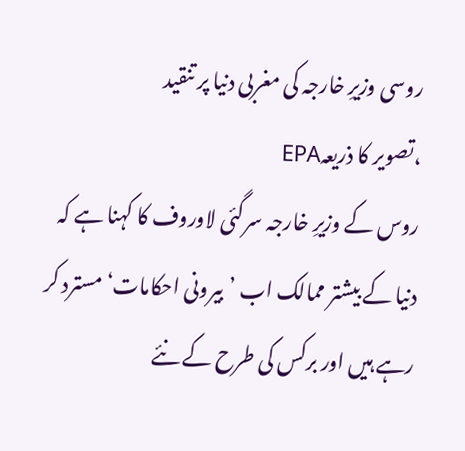روسی وزیرِ خارجہ کی مغربی دنیا پر تنقید
،تصویر کا ذریعہEPA
روس کے وزیرِ خارجہ سرگئی لاوروف کا کہنا ہے کہ
دنیا کے بیشتر ممالک اب ’بیرونی احکامات‘ مسترد کر رہے ہیں اور برکس کی طرح کے نئے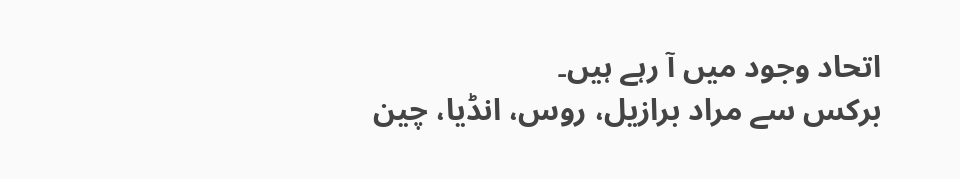اتحاد وجود میں آ رہے ہیں۔
برکس سے مراد برازیل، روس، انڈیا، چین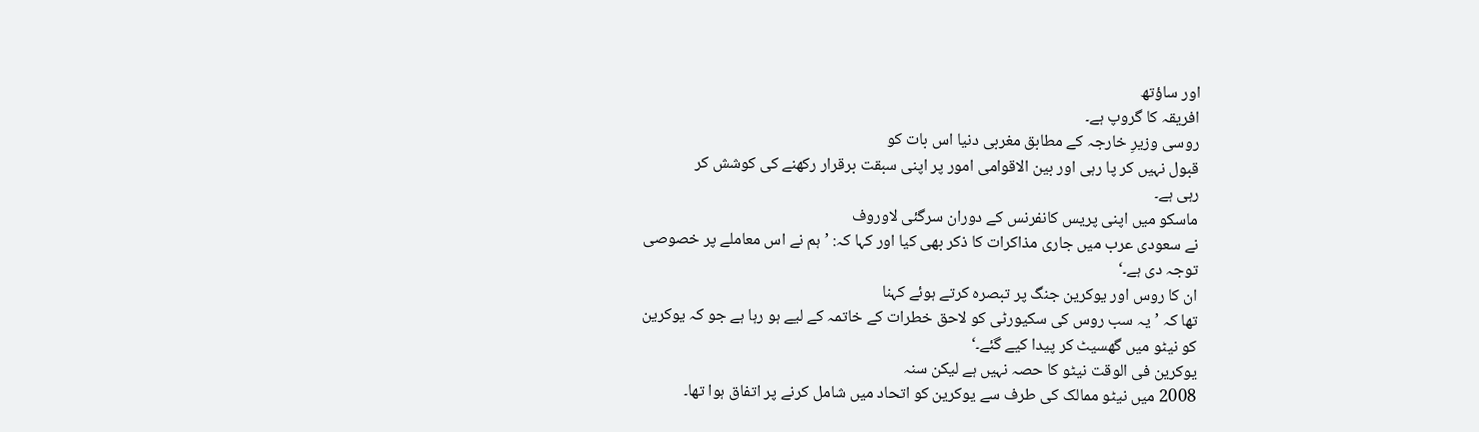اور ساؤتھ
افریقہ کا گروپ ہے۔
روسی وزیرِ خارجہ کے مطابق مغربی دنیا اس بات کو
قبول نہیں کر پا رہی اور بین الاقوامی امور پر اپنی سبقت برقرار رکھنے کی کوشش کر
رہی ہے۔
ماسکو میں اپنی پریس کانفرنس کے دوران سرگئی لاوروف
نے سعودی عرب میں جاری مذاکرات کا ذکر بھی کیا اور کہا کہ: ’ہم نے اس معاملے پر خصوصی
توجہ دی ہے۔‘
ان کا روس اور یوکرین جنگ پر تبصرہ کرتے ہوئے کہنا
تھا کہ ’یہ سب روس کی سکیورٹی کو لاحق خطرات کے خاتمہ کے لیے ہو رہا ہے جو کہ یوکرین
کو نیٹو میں گھسیٹ کر پیدا کیے گئے۔‘
یوکرین فی الوقت نیٹو کا حصہ نہیں ہے لیکن سنہ
2008 میں نیٹو ممالک کی طرف سے یوکرین کو اتحاد میں شامل کرنے پر اتفاق ہوا تھا۔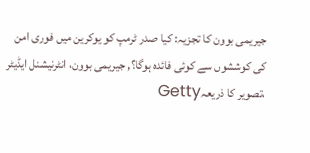جیریمی بوون کا تجزیہ: کیا صدر ٹرمپ کو یوکرین میں فوری امن کی کوششوں سے کوئی فائدہ ہوگا؟, جیریمی بوون، انٹرنیشنل ایڈیٹر
،تصویر کا ذریعہGetty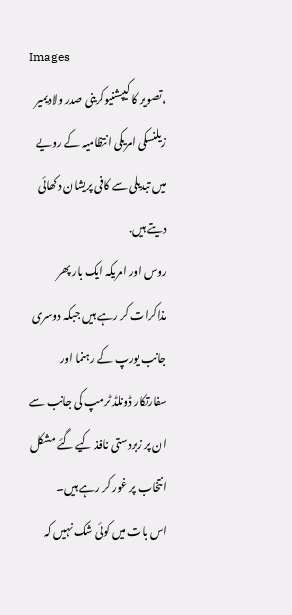Images
،تصویر کا کیپشنیوکرینی صدر ولادیمیر زیلنسکی امریکی انتظامیہ کے رویے میں تبدیلی سے کافی پریشان دکھائی دیتے ہیں.
روس اور امریکہ ایک بار پھر مذاکرات کر رہے ہیں جبکہ دوسری
جانب یورپ کے رہنما اور سفارتکار ڈونلڈ ٹرمپ کی جانب سے ان پر زبردستی نافذ کیے گئے مشکل انتخاب پر غور کر رہے ہیں۔
اس بات میں کوئی شک نہیں کہ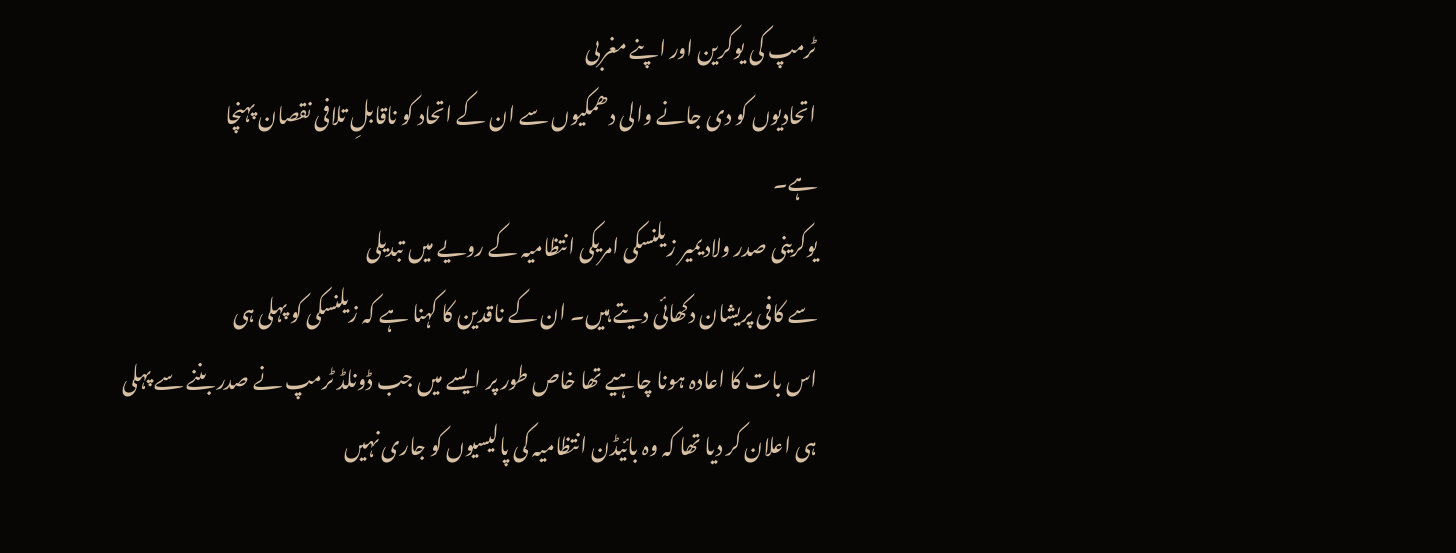ٹرمپ کی یوکرین اور اپنے مغربی
اتحادیوں کو دی جانے والی دھمکیوں سے ان کے اتحاد کو ناقابلِ تلافی نقصان پہنچا
ہے۔
یوکرینی صدر ولادیمیر زیلنسکی امریکی انتظامیہ کے رویے میں تبدیلی
سے کافی پریشان دکھائی دیتے ہیں۔ ان کے ناقدین کا کہنا ہے کہ زیلنسکی کو پہلی ہی
اس بات کا اعادہ ہونا چاہیے تھا خاص طور پر ایسے میں جب ڈونلڈ ٹرمپ نے صدر بننے سے پہلی
ہی اعلان کر دیا تھا کہ وہ بائیڈن انتظامیہ کی پالیسیوں کو جاری نہیں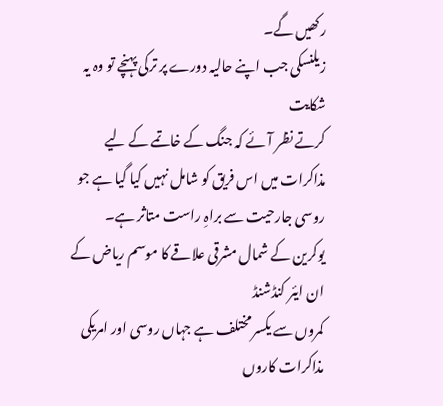رکھیں گے۔
زیلنسکی جب اپنے حالیہ دورے پر ترکی پہنچے تو وہ یہ شکایت
کرتے نظر آئے کہ جنگ کے خاتمے کے لیے مذاکرات میں اس فریق کو شامل نہیں کیا گیا ہے جو
روسی جارحیت سے براہِ راست متاثر ہے۔
یوکرین کے شمال مشرقی علاقے کا موسم ریاض کے ان ایئر کنڈشنڈ
کمروں سے یکسر مختلف ہے جہاں روسی اور امریکی مذاکرات کاروں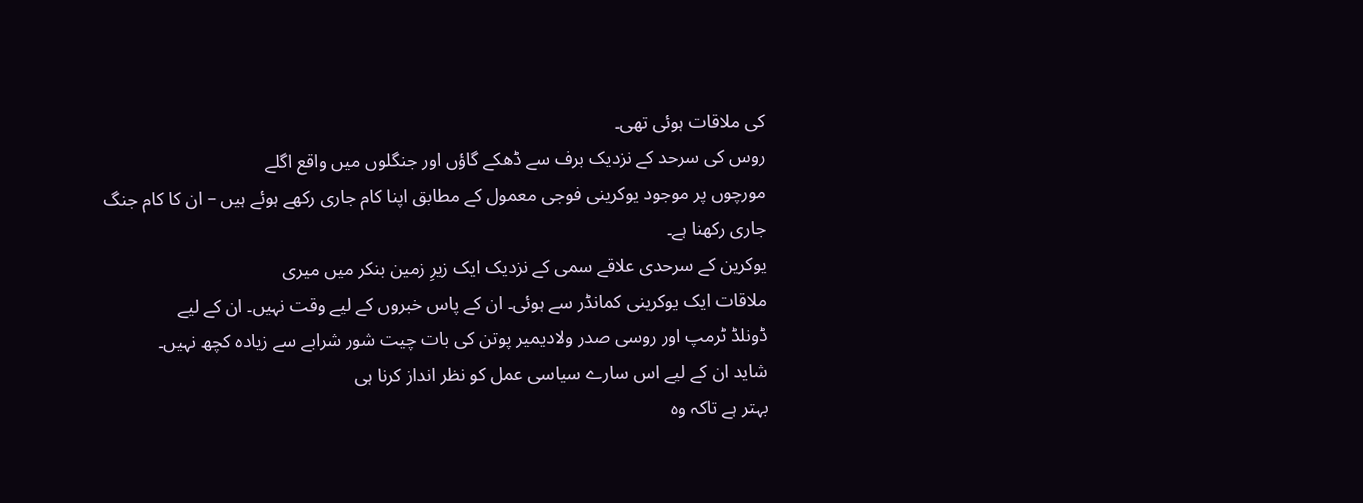کی ملاقات ہوئی تھی۔
روس کی سرحد کے نزدیک برف سے ڈھکے گاؤں اور جنگلوں میں واقع اگلے
مورچوں پر موجود یوکرینی فوجی معمول کے مطابق اپنا کام جاری رکھے ہوئے ہیں – ان کا کام جنگ جاری رکھنا ہے۔
یوکرین کے سرحدی علاقے سمی کے نزدیک ایک زیرِ زمین بنکر میں میری
ملاقات ایک یوکرینی کمانڈر سے ہوئی۔ ان کے پاس خبروں کے لیے وقت نہیں۔ ان کے لیے
ڈونلڈ ٹرمپ اور روسی صدر ولادیمیر پوتن کی بات چیت شور شرابے سے زیادہ کچھ نہیں۔
شاید ان کے لیے اس سارے سیاسی عمل کو نظر انداز کرنا ہی
بہتر ہے تاکہ وہ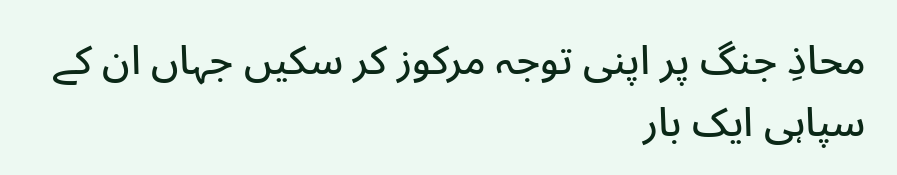محاذِ جنگ پر اپنی توجہ مرکوز کر سکیں جہاں ان کے سپاہی ایک بار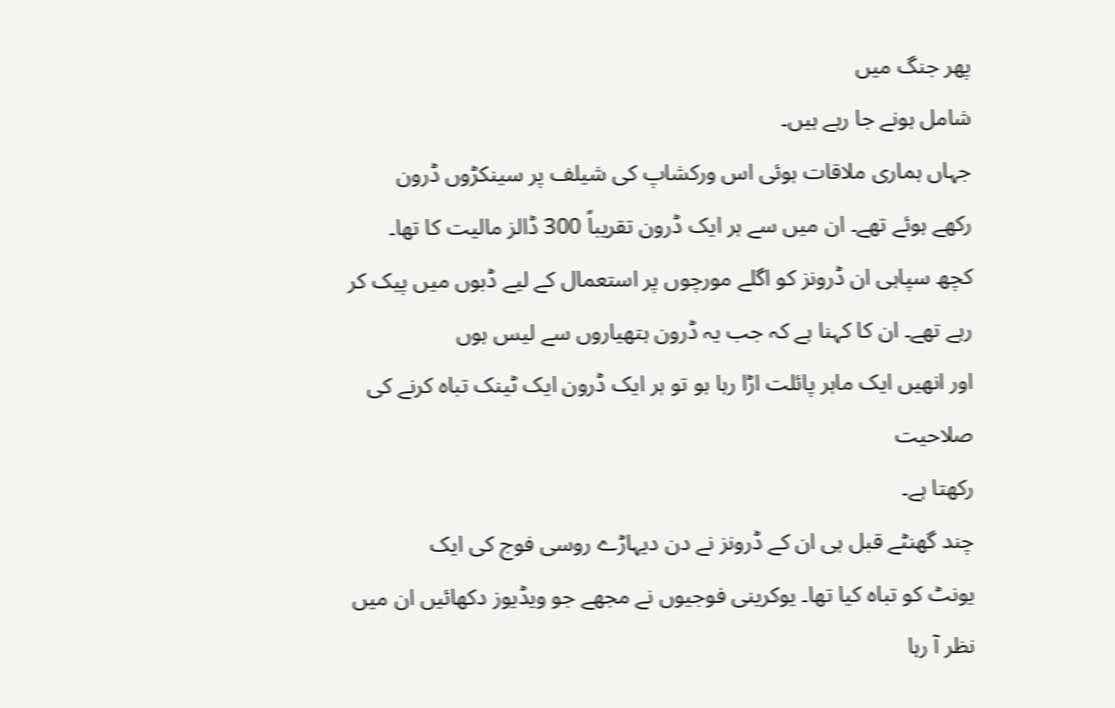پھر جنگ میں
شامل ہونے جا رہے ہیں۔
جہاں ہماری ملاقات ہوئی اس ورکشاپ کی شیلف پر سینکڑوں ڈرون
رکھے ہوئے تھے۔ ان میں سے ہر ایک ڈرون تقریباً 300 ڈالز مالیت کا تھا۔
کچھ سپاہی ان ڈرونز کو اگلے مورچوں پر استعمال کے لیے ڈبوں میں پیک کر رہے تھے۔ ان کا کہنا ہے کہ جب یہ ڈرون ہتھیاروں سے لیس ہوں
اور انھیں ایک ماہر پائلت اڑا رہا ہو تو ہر ایک ڈرون ایک ٹینک تباہ کرنے کی صلاحیت
رکھتا ہے۔
چند گھنٹے قبل ہی ان کے ڈرونز نے دن دیہاڑے روسی فوج کی ایک
یونٹ کو تباہ کیا تھا۔ یوکرینی فوجیوں نے مجھے جو ویڈیوز دکھائیں ان میں نظر آ رہا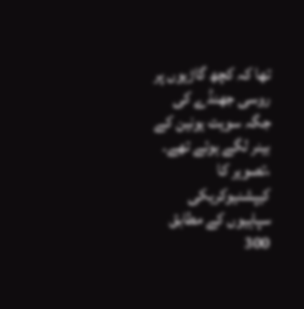تھا کہ کچھ گاڑیوں پر روسی جھنڈے کی جگہ سویت یونین کے بینر لگے ہوئے تھے۔
،تصویر کا کیپشنیوکریکی سپاہیوں کے مطابق 300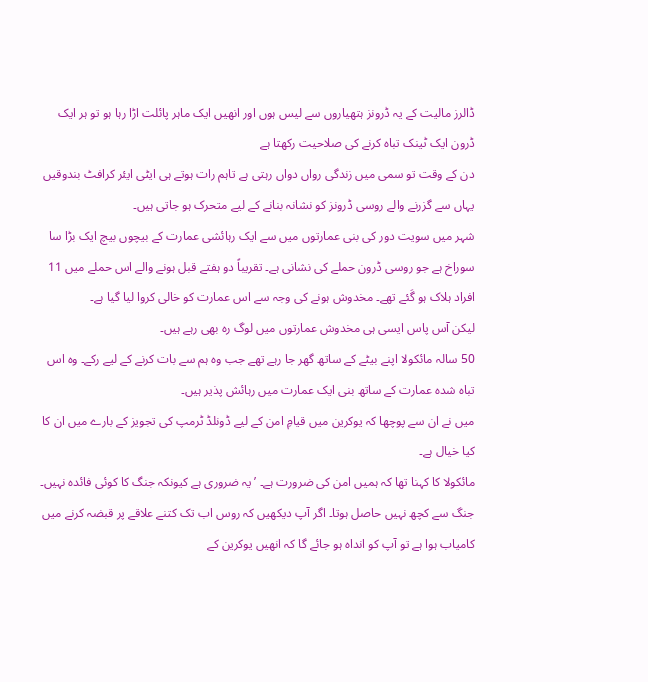ڈالرز مالیت کے یہ ڈرونز ہتھیاروں سے لیس ہوں اور انھیں ایک ماہر پائلت اڑا رہا ہو تو ہر ایک ڈرون ایک ٹینک تباہ کرنے کی صلاحیت رکھتا ہے
دن کے وقت تو سمی میں زندگی رواں دواں رہتی ہے تاہم رات ہوتے ہی ایٹی ایئر کرافٹ بندوقیں یہاں سے گزرنے والے روسی ڈرونز کو نشانہ بنانے کے لیے متحرک ہو جاتی ہیں۔
شہر میں سویت دور کی بنی عمارتوں میں سے ایک رہائشی عمارت کے بیچوں بیچ ایک بڑا سا سوراخ ہے جو روسی ڈرون حملے کی نشانی ہے۔ تقریباً دو ہفتے قبل ہونے والے اس حملے میں 11 افراد ہلاک ہو گَئے تھے۔ مخدوش ہونے کی وجہ سے اس عمارت کو خالی کروا لیا گیا ہے۔
لیکن آس پاس ایسی ہی مخدوش عمارتوں میں لوگ رہ بھی رہے ہیں۔
50 سالہ مائکولا اپنے بیٹے کے ساتھ گھر جا رہے تھے جب وہ ہم سے بات کرنے کے لیے رکے۔ وہ اس تباہ شدہ عمارت کے ساتھ بنی ایک عمارت میں رہائش پذیر ہیں۔
میں نے ان سے پوچھا کہ یوکرین میں قیامِ امن کے لیے ڈونلڈ ٹرمپ کی تجویز کے بارے میں ان کا کیا خیال ہے۔
مائکولا کا کہنا تھا کہ ہمیں امن کی ضرورت ہے۔ ’یہ ضروری ہے کیونکہ جنگ کا کوئی فائدہ نہیں۔ جنگ سے کچھ نہیں حاصل ہوتا۔ اگر آپ دیکھیں کہ روس اب تک کتنے علاقے پر قبضہ کرنے میں کامیاب ہوا ہے تو آپ کو انداہ ہو جائے گا کہ انھیں یوکرین کے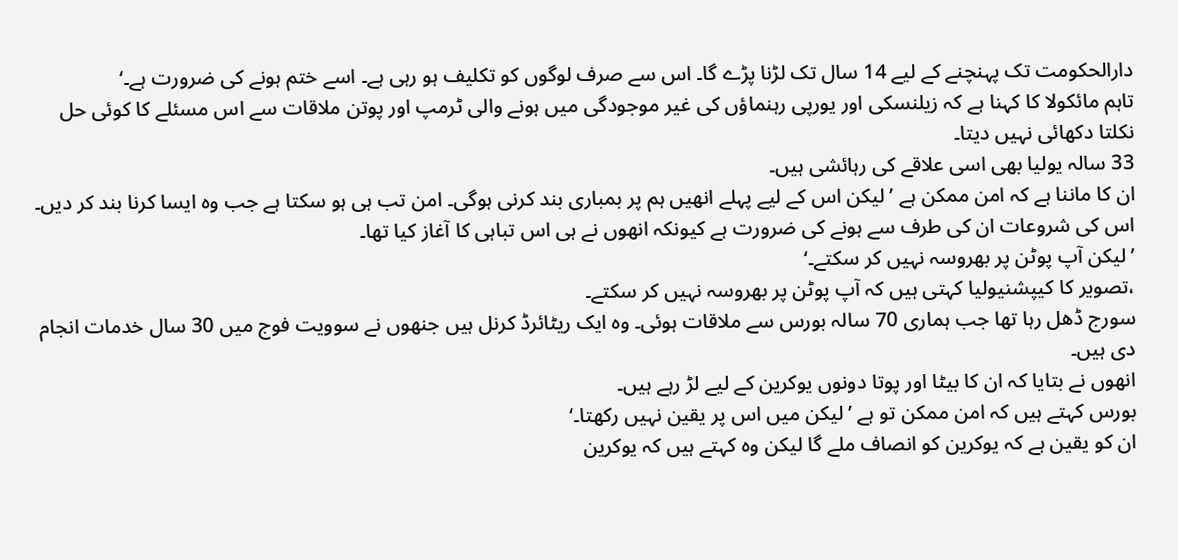دارالحکومت تک پہنچنے کے لیے 14 سال تک لڑنا پڑے گا۔ اس سے صرف لوگوں کو تکلیف ہو رہی ہے۔ اسے ختم ہونے کی ضرورت ہے۔‘
تاہم مائکولا کا کہنا ہے کہ زیلنسکی اور یورپی رہنماؤں کی غیر موجودگی میں ہونے والی ٹرمپ اور پوتن ملاقات سے اس مسئلے کا کوئی حل نکلتا دکھائی نہیں دیتا۔
33 سالہ یولیا بھی اسی علاقے کی رہائشی ہیں۔
ان کا ماننا ہے کہ امن ممکن ہے ’لیکن اس کے لیے پہلے انھیں ہم پر بمباری بند کرنی ہوگی۔ امن تب ہی ہو سکتا ہے جب وہ ایسا کرنا بند کر دیں۔ اس کی شروعات ان کی طرف سے ہونے کی ضرورت ہے کیونکہ انھوں نے ہی اس تباہی کا آغاز کیا تھا۔
’لیکن آپ پوٹن پر بھروسہ نہیں کر سکتے۔‘
،تصویر کا کیپشنیولیا کہتی ہیں کہ آپ پوٹن پر بھروسہ نہیں کر سکتے۔
سورج ڈھل رہا تھا جب ہماری 70 سالہ بورس سے ملاقات ہوئی۔ وہ ایک ریٹائرڈ کرنل ہیں جنھوں نے سوویت فوج میں 30 سال خدمات انجام دی ہیں۔
انھوں نے بتایا کہ ان کا بیٹا اور پوتا دونوں یوکرین کے لیے لڑ رہے ہیں۔
بورس کہتے ہیں کہ امن ممکن تو ہے ’لیکن میں اس پر یقین نہیں رکھتا۔‘
ان کو یقین ہے کہ یوکرین کو انصاف ملے گا لیکن وہ کہتے ہیں کہ یوکرین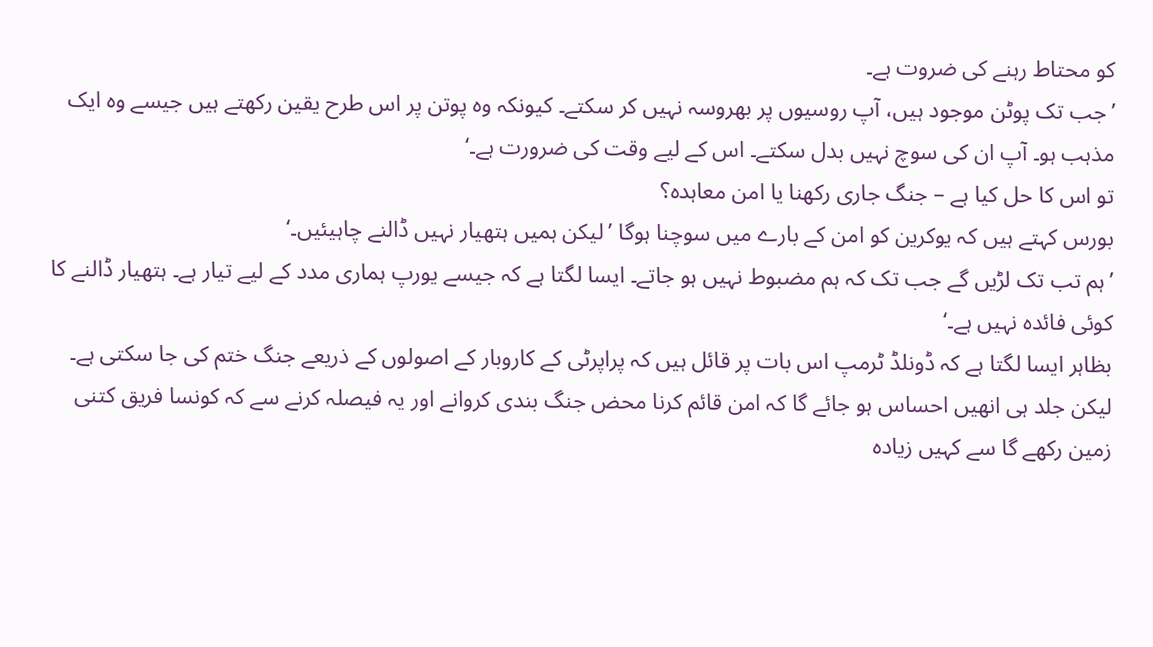کو محتاط رہنے کی ضروت ہے۔
’جب تک پوٹن موجود ہیں، آپ روسیوں پر بھروسہ نہیں کر سکتے۔ کیونکہ وہ پوتن پر اس طرح یقین رکھتے ہیں جیسے وہ ایک مذہب ہو۔ آپ ان کی سوچ نہیں بدل سکتے۔ اس کے لیے وقت کی ضرورت ہے۔‘
تو اس کا حل کیا ہے – جنگ جاری رکھنا یا امن معاہدہ؟
بورس کہتے ہیں کہ یوکرین کو امن کے بارے میں سوچنا ہوگا ’لیکن ہمیں ہتھیار نہیں ڈالنے چاہیئیں۔‘
’ہم تب تک لڑیں گے جب تک کہ ہم مضبوط نہیں ہو جاتے۔ ایسا لگتا ہے کہ جیسے یورپ ہماری مدد کے لیے تیار ہے۔ ہتھیار ڈالنے کا کوئی فائدہ نہیں ہے۔‘
بظاہر ایسا لگتا ہے کہ ڈونلڈ ٹرمپ اس بات پر قائل ہیں کہ پراپرٹی کے کاروبار کے اصولوں کے ذریعے جنگ ختم کی جا سکتی ہے۔ لیکن جلد ہی انھیں احساس ہو جائے گا کہ امن قائم کرنا محض جنگ بندی کروانے اور یہ فیصلہ کرنے سے کہ کونسا فریق کتنی زمین رکھے گا سے کہیں زیادہ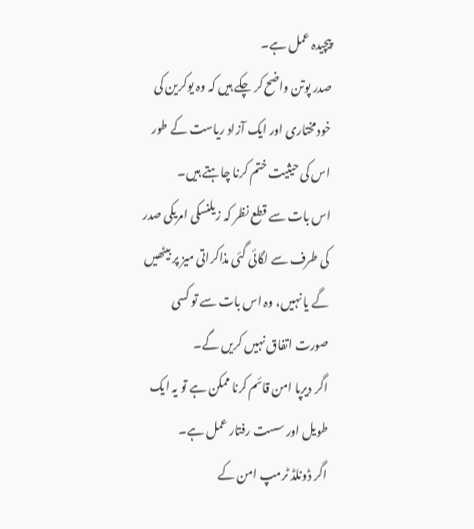پیچیدہ عمل ہے۔
صدر پوتن واضح کر چکے ہیں کہ وہ یوکرین کی خودمختاری اور ایک آزاد ریاست کے طور اس کی حیثیت ختم کرنا چاہتے ہیں۔
اس بات سے قطع نظر کہ زیلنسکی امریکی صدر کی طرف سے لگائی گئی مذاکراتی میز پر بیٹھیں گے یا نہیں، وہ اس بات سے تو کسی صورت اتفاق نہیں کریں گے۔
اگر دیرپا امن قائم کرنا ممکن ہے تو یہ ایک طویل اور سست رفتار عمل ہے۔
اگر ڈونلڈ ٹرمپ امن کے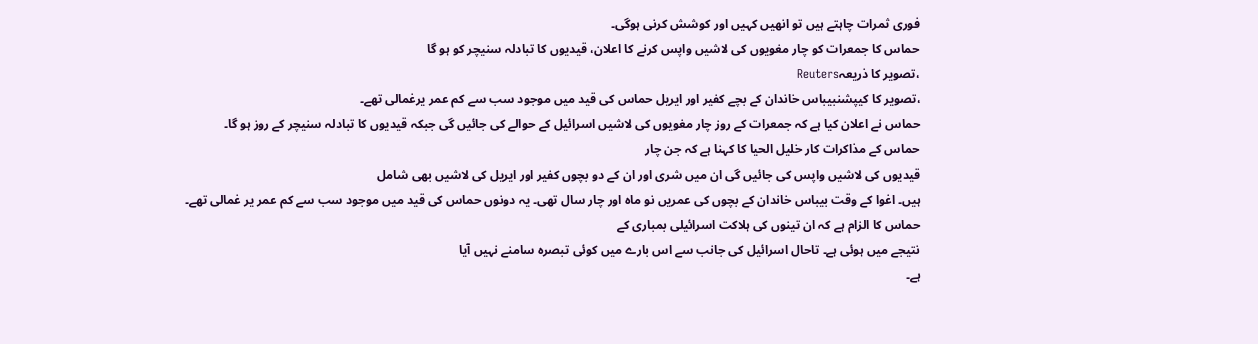فوری ثمرات چاہتے ہیں تو انھیں کہیں اور کوشش کرنی ہوگی۔
حماس کا جمعرات کو چار مغویوں کی لاشیں واپس کرنے کا اعلان، قیدیوں کا تبادلہ سنیچر کو ہو گا
،تصویر کا ذریعہReuters
،تصویر کا کیپشنبیباس خاندان کے بچے کفیر اور ایریل حماس کی قید میں موجود سب سے کم عمر یرغمالی تھے۔
حماس نے اعلان کیا ہے کہ جمعرات کے روز چار مغویوں کی لاشیں اسرائیل کے حوالے کی جائیں گی جبکہ قیدیوں کا تبادلہ سنیچر کے روز ہو گا۔
حماس کے مذاکرات کار خلیل الحیا کا کہنا ہے کہ جن چار
قیدیوں کی لاشیں واپس کی جائیں گی ان میں شری اور ان کے دو بچوں کفیر اور ایریل کی لاشیں بھی شامل
ہیں۔ اغوا کے وقت بیباس خاندان کے بچوں کی عمریں نو ماہ اور چار سال تھی۔ یہ دونوں حماس کی قید میں موجود سب سے کم عمر یر غمالی تھے۔
حماس کا الزام ہے کہ ان تینوں کی ہلاکت اسرائیلی بمباری کے
نتیجے میں ہوئی ہے۔ تاحال اسرائیل کی جانب سے اس بارے میں کوئی تبصرہ سامنے نہیں آیا
ہے۔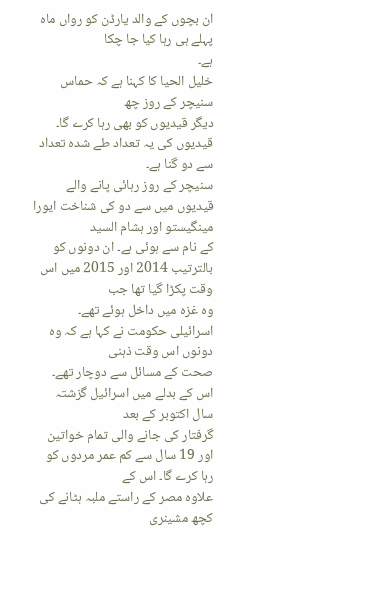ان بچوں کے والد یارڈن کو رواں ماہ پہلے ہی رہا کیا جا چکا
ہے۔
خلیل الحیا کا کہنا ہے کہ حماس سنیچر کے روز چھ
دیگر قیدیوں کو بھی رہا کرے گا۔ قیدیوں کی یہ تعداد طے شدہ تعداد سے دو گنا ہے۔
سنیچر کے روز رہائی پانے والے قیدیوں میں سے دو کی شناخت ایورا مینگیستو اور ہشام السید
کے نام سے ہوئی ہے۔ ان دونوں کو بالترتیب 2014 اور 2015 میں اس وقت پکڑا گیا تھا جب
وہ غزہ میں داخل ہوئے تھے۔
اسرائیلی حکومت نے کہا ہے کہ وہ دونوں اس وقت ذہنی
صحت کے مسائل سے دوچار تھے۔
اس کے بدلے میں اسرائیل گزشتہ سال اکتوبر کے بعد
گرفتار کی جانے والی تمام خواتین اور 19 سال سے کم عمر مردوں کو رہا کرے گا۔ اس کے
علاوہ مصر کے راستے ملبہ ہٹانے کی کچھ مشینری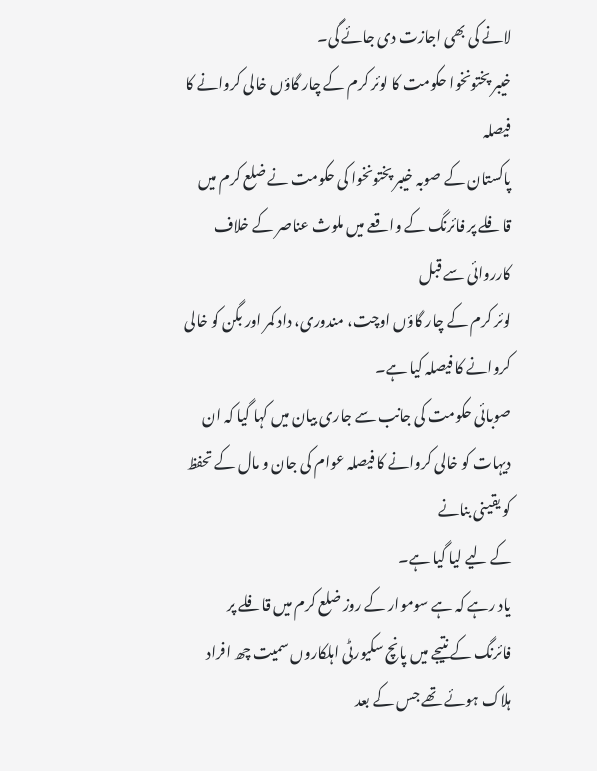لانے کی بھی اجازت دی جائے گی۔
خیبر پختونخوا حکومت کا لوئر کرم کے چار گاؤں خالی کروانے کا فیصلہ
پاکستان کے صوبہ خیبر پختونخوا کی حکومت نے ضلع کرم میں قافلے پر فائرنگ کے واقعے میں ملوث عناصر کے خلاف کارروائی سے قبل
لوئر کرم کے چار گاؤں اوچت، مندوری، داد کمر اور بگن کو خالی کروانے کا فیصلہ کیا ہے۔
صوبائی حکومت کی جانب سے جاری بیان میں کہا گیا کہ ان
دیہات کو خالی کروانے کا فیصلہ عوام کی جان و مال کے تحفظ کو یقینی بنانے
کے لیے لیا گیا ہے۔
یاد رہے کہ ہے سوموار کے روز ضلع کرم میں قافلے پر
فائرنگ کے نتیجے میں پانچ سکیورٹی اہلکاروں سمیت چھ افراد ہلاک ہوئے تھے جس کے بعد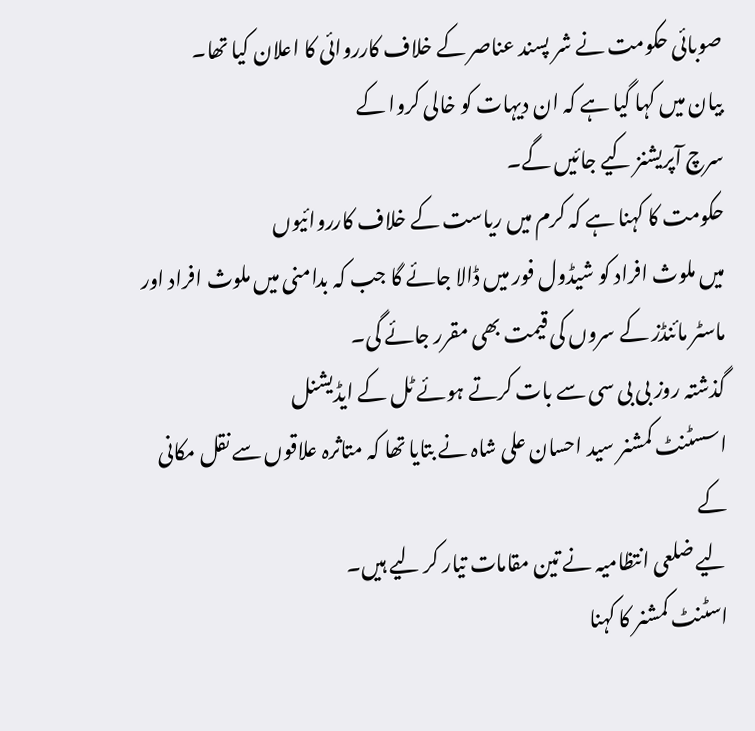صوبائی حکومت نے شر پسند عناصر کے خلاف کارروائی کا اعلان کیا تھا۔
بیان میں کہا گیا ہے کہ ان دیہات کو خالی کروا کے
سرچ آپریشنز کیے جائیں گے۔
حکومت کا کہنا ہے کہ کرم میں ریاست کے خلاف کارروائیوں
میں ملوث افراد کو شیڈول فور میں ڈالا جائے گا جب کہ بدامنی میں ملوث افراد اور
ماسٹر مائنڈز کے سروں کی قیمت بھی مقرر جائے گی۔
گذشتہ روز بی بی سی سے بات کرتے ہوئے ٹل کے ایڈیشنل
اسسٹنٹ کمشنر سید احسان علی شاہ نے بتایا تھا کہ متاثرہ علاقوں سے نقل مکانی کے
لیے ضلعی انتظامیہ نے تین مقامات تیار کر لیے ہیں۔
اسٹنٹ کمشنر کا کہنا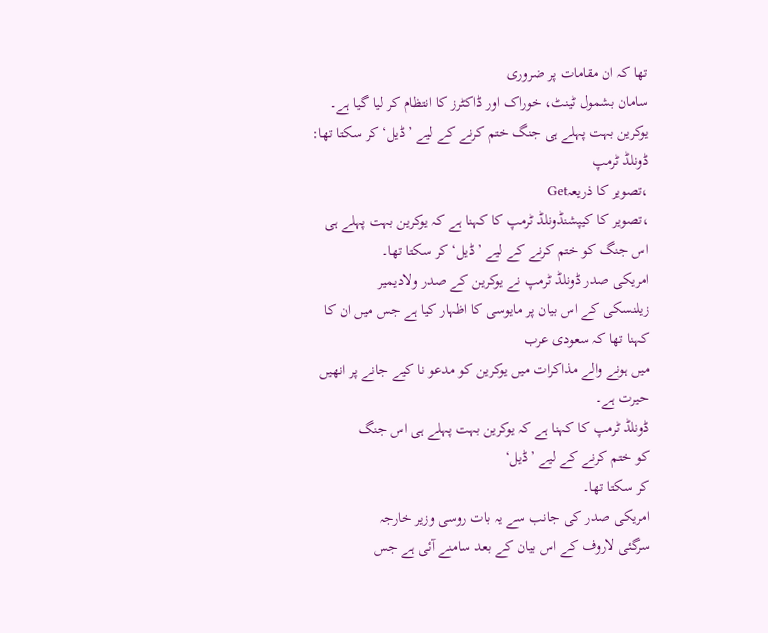تھا کہ ان مقامات پر ضروری
سامان بشمول ٹینٹ، خوراک اور ڈاکٹرز کا انتظام کر لیا گیا ہے۔
یوکرین بہت پہلے ہی جنگ ختم کرنے کے لیے ’ڈیل‘ کر سکتا تھا: ڈونلڈ ٹرمپ
،تصویر کا ذریعہGet
،تصویر کا کیپشنڈونلڈ ٹرمپ کا کہنا ہے کہ یوکرین بہت پہلے ہی اس جنگ کو ختم کرنے کے لیے ’ڈیل‘ کر سکتا تھا۔
امریکی صدر ڈونلڈ ٹرمپ نے یوکرین کے صدر ولادیمیر
زیلنسکی کے اس بیان پر مایوسی کا اظہار کیا ہے جس میں ان کا کہنا تھا کہ سعودی عرب
میں ہونے والے مذاکرات میں یوکرین کو مدعو نا کیے جانے پر انھیں حیرت ہے۔
ڈونلڈ ٹرمپ کا کہنا ہے کہ یوکرین بہت پہلے ہی اس جنگ
کو ختم کرنے کے لیے ’ڈیل‘
کر سکتا تھا۔
امریکی صدر کی جانب سے یہ بات روسی وزیر خارجہ
سرگئی لاروف کے اس بیان کے بعد سامنے آئی ہے جس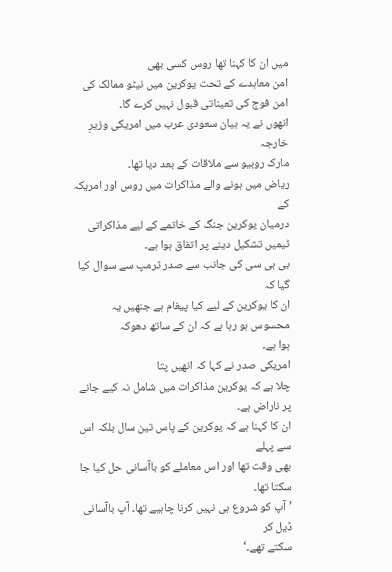میں ان کا کہنا تھا روس کسی بھی
امن معاہدے کے تحت یوکرین میں نیٹو ممالک کی امن فوج کی تعیناتی قبول نہیں کرے گا۔
انھوں نے یہ بیان سعودی عرب میں امریکی وزیرِ خارجہ
مارک روبیو سے ملاقات کے بعد دیا تھا۔
ریاض میں ہونے والے مذاکرات میں روس اور امریکہ کے
درمیان یوکرین جنگ کے خاتمے کے لیے مذاکراتی ٹیمیں تشکیل دینے پر اتفاق ہوا ہے۔
بی بی سی کی جانب سے صدر ٹرمپ سے سوال کیا گیا کہ
ان کا یوکرین کے لیے کیا پیغام ہے جنھیں یہ محسوس ہو رہا ہے کہ ان کے ساتھ دھوکہ
ہوا ہے۔
امریکی صدر نے کہا کہ انھیں پتا
چلا ہے کہ یوکرین مذاکرات میں شامل نہ کیے جانے پر ناراض ہے۔
ان کا کہنا ہے کہ یوکرین کے پاس تین سال بلکہ اس سے پہلے
بھی وقت تھا اور اس معاملے کو باآسانی حل کیا جا سکتا تھا۔
’آپ کو شروع ہی نہیں کرنا چاہیے تھا۔ آپ باآسانی ڈیل کر
سکتے تھے۔‘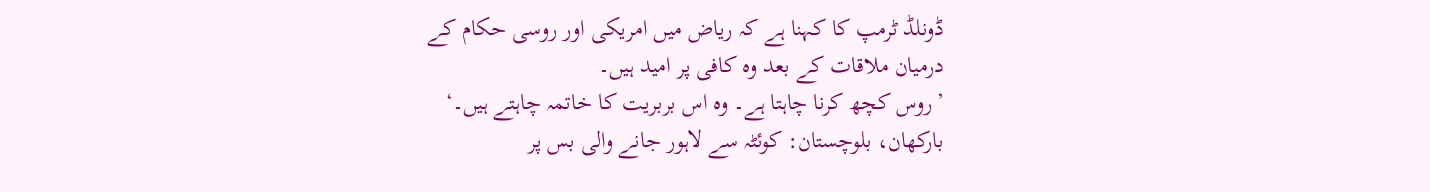ڈونلڈ ٹرمپ کا کہنا ہے کہ ریاض میں امریکی اور روسی حکام کے
درمیان ملاقات کے بعد وہ کافی پر امید ہیں۔
’روس کچھ کرنا چاہتا ہے۔ وہ اس بربریت کا خاتمہ چاہتے ہیں۔‘
بارکھان، بلوچستان: کوئٹہ سے لاہور جانے والی بس پر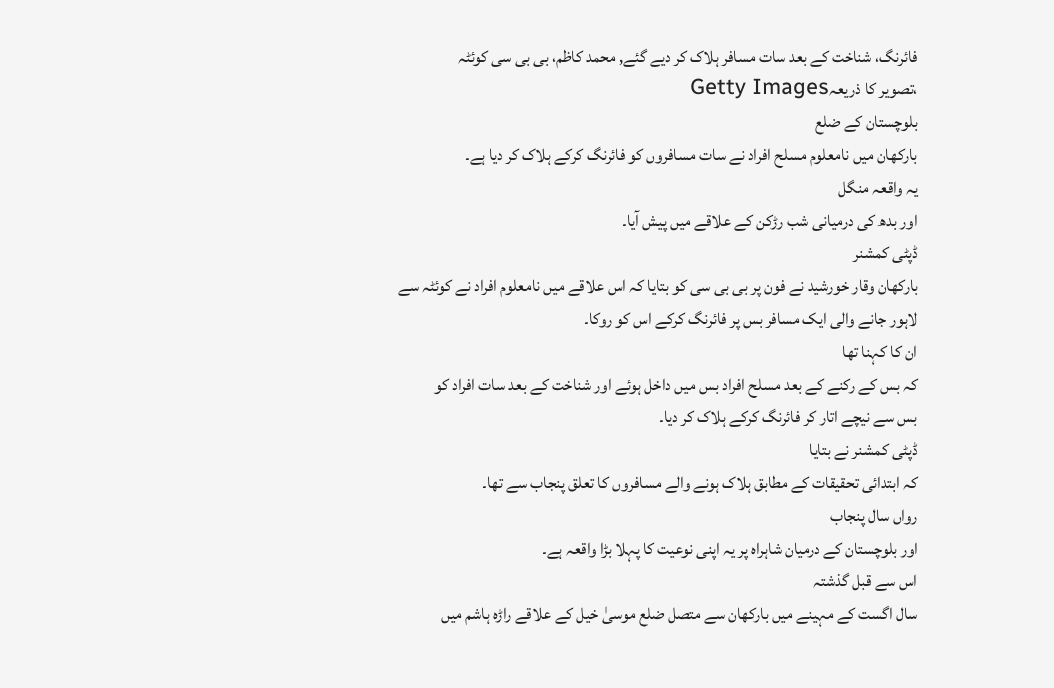فائرنگ، شناخت کے بعد سات مسافر ہلاک کر دیے گئے, محمد کاظم، بی بی سی کوئٹہ
،تصویر کا ذریعہGetty Images
بلوچستان کے ضلع
بارکھان میں نامعلوم مسلح افراد نے سات مسافروں کو فائرنگ کرکے ہلاک کر دیا ہے۔
یہ واقعہ منگل
اور بدھ کی درمیانی شب رڑکن کے علاقے میں پیش آیا۔
ڈپٹی کمشنر
بارکھان وقار خورشید نے فون پر بی بی سی کو بتایا کہ اس علاقے میں نامعلوم افراد نے کوئٹہ سے
لاہور جانے والی ایک مسافر بس پر فائرنگ کرکے اس کو روکا۔
ان کا کہنا تھا
کہ بس کے رکنے کے بعد مسلح افراد بس میں داخل ہوئے اور شناخت کے بعد سات افراد کو
بس سے نیچے اتار کر فائرنگ کرکے ہلاک کر دیا۔
ڈپٹی کمشنر نے بتایا
کہ ابتدائی تحقیقات کے مطابق ہلاک ہونے والے مسافروں کا تعلق پنجاب سے تھا۔
رواں سال پنجاب
اور بلوچستان کے درمیان شاہراہ پر یہ اپنی نوعیت کا پہلا بڑا واقعہ ہے۔
اس سے قبل گذشتہ
سال اگست کے مہینے میں بارکھان سے متصل ضلع موسیٰ خیل کے علاقے راڑہ ہاشم میں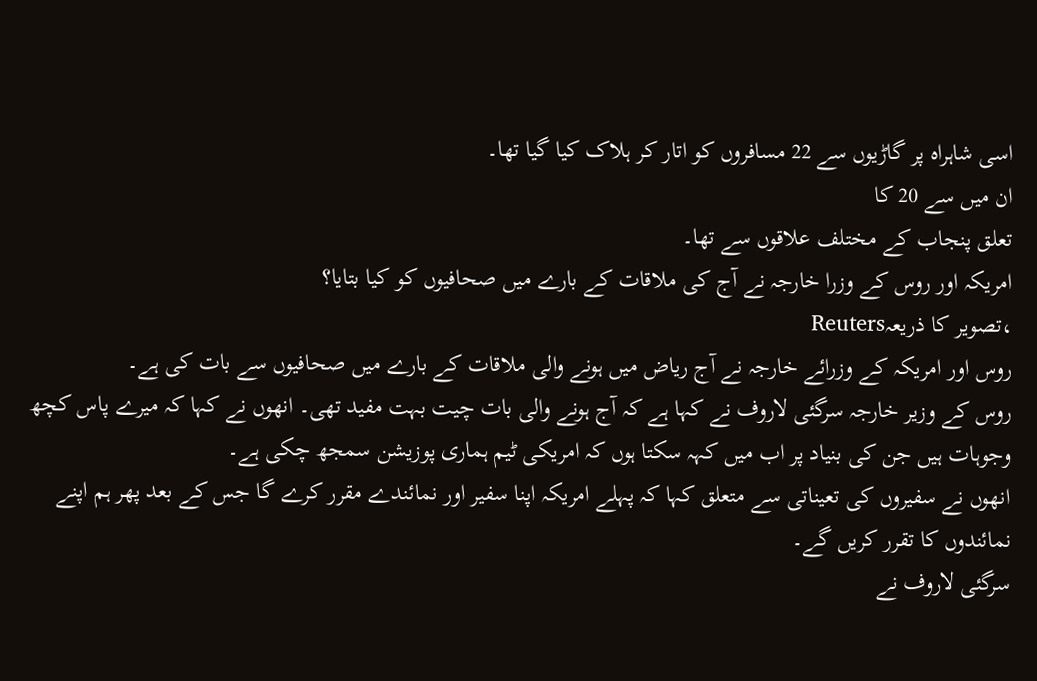اسی شاہراہ پر گاڑیوں سے 22 مسافروں کو اتار کر ہلاک کیا گیا تھا۔
ان میں سے 20 کا
تعلق پنجاب کے مختلف علاقوں سے تھا۔
امریکہ اور روس کے وزرا خارجہ نے آج کی ملاقات کے بارے میں صحافیوں کو کیا بتایا؟
،تصویر کا ذریعہReuters
روس اور امریکہ کے وزرائے خارجہ نے آج ریاض میں ہونے والی ملاقات کے بارے میں صحافیوں سے بات کی ہے۔
روس کے وزیر خارجہ سرگئی لاروف نے کہا ہے کہ آج ہونے والی بات چیت بہت مفید تھی۔ انھوں نے کہا کہ میرے پاس کچھ وجوہات ہیں جن کی بنیاد پر اب میں کہہ سکتا ہوں کہ امریکی ٹیم ہماری پوزیشن سمجھ چکی ہے۔
انھوں نے سفیروں کی تعیناتی سے متعلق کہا کہ پہلے امریکہ اپنا سفیر اور نمائندے مقرر کرے گا جس کے بعد پھر ہم اپنے نمائندوں کا تقرر کریں گے۔
سرگئی لاروف نے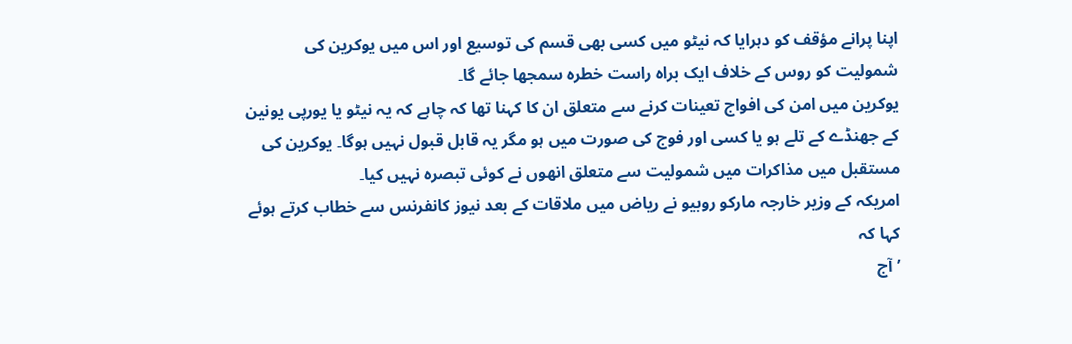اپنا پرانے مؤقف کو دہرایا کہ نیٹو میں کسی بھی قسم کی توسیع اور اس میں یوکرین کی شمولیت کو روس کے خلاف ایک براہ راست خطرہ سمجھا جائے گا۔
یوکرین میں امن کی افواج تعینات کرنے سے متعلق ان کا کہنا تھا کہ چاہے کہ یہ نیٹو یا یورپی یونین کے جھنڈے کے تلے ہو یا کسی اور فوج کی صورت میں ہو مگر یہ قابل قبول نہیں ہوگا۔ یوکرین کی مستقبل میں مذاکرات میں شمولیت سے متعلق انھوں نے کوئی تبصرہ نہیں کیا۔
امریکہ کے وزیر خارجہ مارکو روبیو نے ریاض میں ملاقات کے بعد نیوز کانفرنس سے خطاب کرتے ہوئے کہا کہ
’آج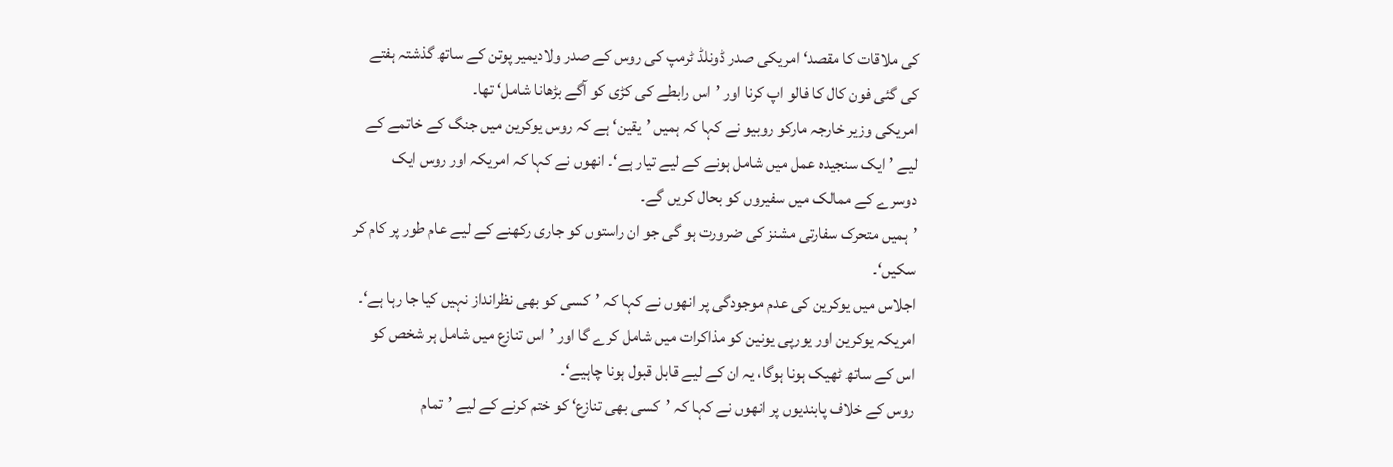کی ملاقات کا مقصد‘ امریکی صدر ڈونلڈ ٹرمپ کی روس کے صدر ولادیمیر پوتن کے ساتھ گذشتہ ہفتے کی گئی فون کال کا فالو اپ کرنا اور ’اس رابطے کی کڑی کو آگے بڑھانا شامل‘ تھا۔
امریکی وزیر خارجہ مارکو روبیو نے کہا کہ ہمیں ’یقین‘ ہے کہ روس یوکرین میں جنگ کے خاتمے کے لیے ’ایک سنجیدہ عمل میں شامل ہونے کے لیے تیار ہے‘۔ انھوں نے کہا کہ امریکہ اور روس ایک دوسرے کے ممالک میں سفیروں کو بحال کریں گے۔
’ہمیں متحرک سفارتی مشنز کی ضرورت ہو گی جو ان راستوں کو جاری رکھنے کے لیے عام طور پر کام کر سکیں‘۔
اجلاس میں یوکرین کی عدم موجودگی پر انھوں نے کہا کہ ’کسی کو بھی نظرانداز نہیں کیا جا رہا ہے‘۔ امریکہ یوکرین اور یورپی یونین کو مذاکرات میں شامل کرے گا اور ’اس تنازع میں شامل ہر شخص کو اس کے ساتھ ٹھیک ہونا ہوگا، یہ ان کے لیے قابل قبول ہونا چاہیے‘۔
روس کے خلاف پابندیوں پر انھوں نے کہا کہ ’کسی بھی تنازع‘ کو ختم کرنے کے لیے ’تمام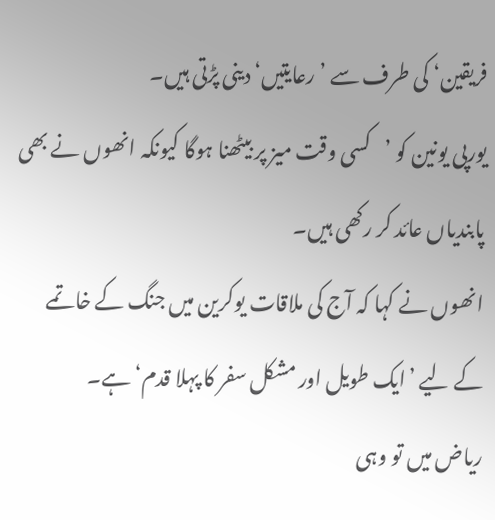فریقین‘ کی طرف سے ’رعایتیں‘ دینی پڑتی ہیں۔
یورپی یونین کو ’کسی وقت میز پر بیٹھنا ہوگا کیونکہ انھوں نے بھی پابندیاں عائد کر رکھی ہیں۔
انھوں نے کہا کہ آج کی ملاقات یوکرین میں جنگ کے خاتمے کے لیے ’ایک طویل اور مشکل سفر کا پہلا قدم‘ ہے۔
ریاض میں تو وہی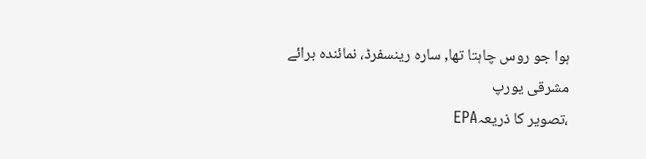ہوا جو روس چاہتا تھا, سارہ رینسفرڈ، نمائندہ برائے مشرقی یورپ
،تصویر کا ذریعہEPA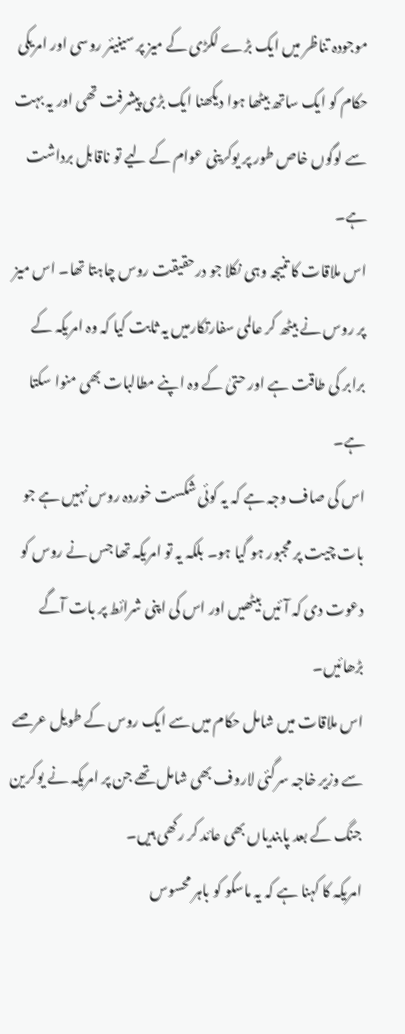موجودہ تناظر میں ایک بڑے لکڑی کے میز پر سینیئر روسی اور امریکی حکام کو ایک ساتھ بیٹھا ہوا دیکھنا ایک بڑی پیشرفت تھی اور یہ بہت سے لوگوں خاص طور پر یوکرینی عوام کے لیے تو ناقابل برداشت ہے۔
اس ملاقات کا تنیجہ وہی نکلا جو درحقیقت روس چاہتا تھا۔ اس میز پر روس نے بیٹھ کر عالمی سفارتکارمیں یہ ثابت کیا کہ وہ امریکہ کے برابر کی طاقت ہے اور حتیٰ کے وہ اپنے مطالبات بھی منوا سکتا ہے۔
اس کی صاف وجہ ہے کہ یہ کوئی شکست خوردہ روس نہیں ہے جو بات چیت پر مجبور ہو گیا ہو۔ بلکہ یہ تو امریکہ تھا جس نے روس کو دعوت دی کہ آئیں بیٹھیں اور اس کی اپنی شرائط پر بات آگے بڑھائیں۔
اس ملاقات میں شامل حکام میں سے ایک روس کے طویل عرصے سے وزیر خاجہ سرگئی لاروف بھی شامل تھے جن پر امریکہ نے یوکرین جنگ کے بعد پابندیاں بھی عائد کر رکھی ہیں۔
امریکہ کا کہنا ہے کہ یہ ماسکو کو باہر محسوس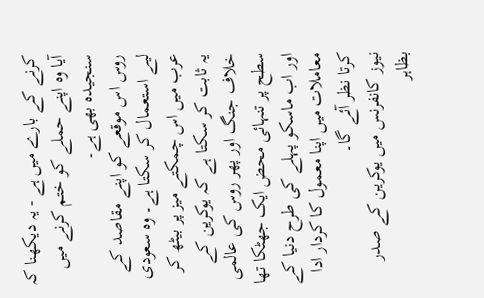کرنے کے بارے میں ہے - یہ دیکھنا کہ آیا وہ اپنے حملے کو ختم کرنے میں سنجیدہ بھی ہے۔
روس اس موقعے کو اپنے مقاصد کے لیے استعمال کر سکتا ہے۔ وہ سعودی عرب میں اس چمکتے میز پر بیٹھ کر یہ ثابت کر سکتا ہے کہ یوکرین کے خلاف جنگ اور پھر روس کی عالمی سطح پر تنہائی محض ایک جھٹکا تھا اور اب ماسکو پہلے کی طرح دنیا کے معاملات میں اپنا معمول کا کردار ادا کرتا نظر آئے گا۔
نیوز کانفرنس میں یوکرین کے صدر بظاہر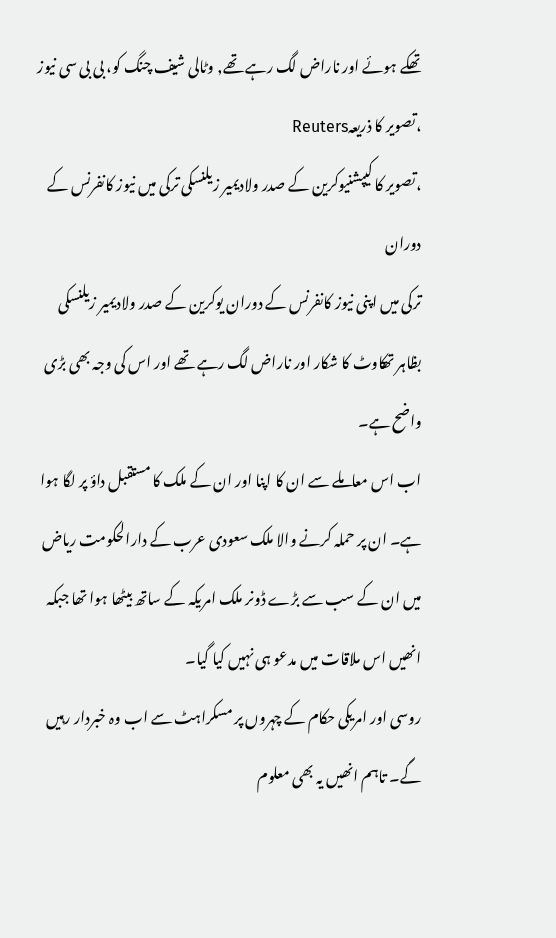تھکے ہوئے اور ناراض لگ رہے تھے, وٹالی شیف چنگ کو، بی بی سی نیوز
،تصویر کا ذریعہReuters
،تصویر کا کیپشنیوکرین کے صدر ولادیمیر زیلنسکی ترکی میں نیوز کانفرنس کے دوران
ترکی میں اپنی نیوز کانفرنس کے دوران یوکرین کے صدر ولادیمیر زیلنسکی بظاہر تھکاوٹ کا شکار اور ناراض لگ رہے تھے اور اس کی وجہ بھی بڑی واضح ہے۔
اب اس معاملے سے ان کا اپنا اور ان کے ملک کا مستقبل داؤ پر لگا ہوا ہے۔ ان پر حملہ کرنے والا ملک سعودی عرب کے دارالحکومت ریاض میں ان کے سب سے بڑے ڈونر ملک امریکہ کے ساتھ بیٹھا ہوا تھا جبکہ انھیں اس ملاقات میں مدعو ہی نہیں کیا گیا۔
روسی اور امریکی حکام کے چہروں پر مسکراہٹ سے اب وہ خبردار رہیں گے۔ تاہم انھیں یہ بھی معلوم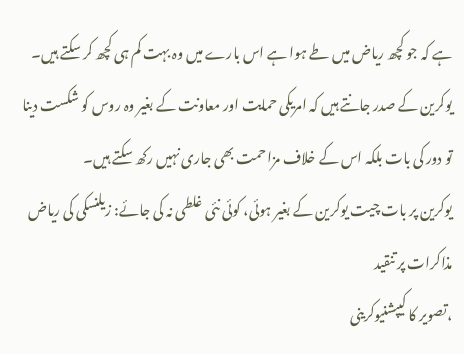ہے کہ جو کچھ ریاض میں طے ہوا ہے اس بارے میں وہ بہت کم ہی کچھ کر سکتے ہیں۔
یوکرین کے صدر جانتے ہیں کہ امریکی حمایت اور معاونت کے بغیر وہ روس کو شکست دینا تو دور کی بات بلکہ اس کے خلاف مزاحمت بھی جاری نہیں رکھ سکتے ہیں۔
یوکرین پر بات چیت یوکرین کے بغیر ہوئی، کوئی نئی غلطی نہ کی جائے: زیلنسکی کی ریاض مذاکرات پر تنقید
،تصویر کا کیپشنیوکرینی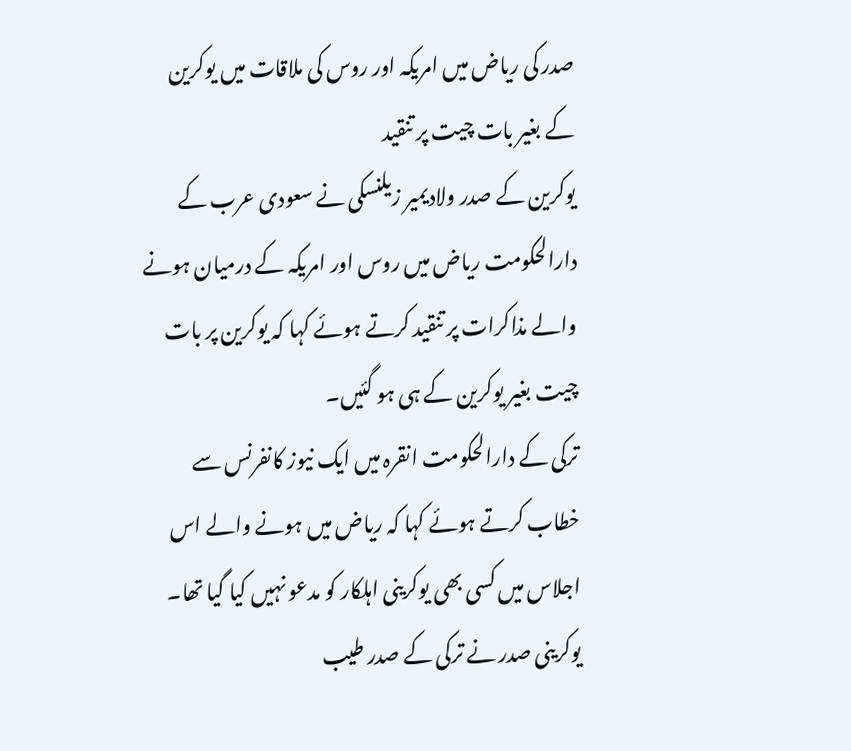صدر کی ریاض میں امریکہ اور روس کی ملاقات میں یوکرین کے بغیر بات چیت پر تنقید
یوکرین کے صدر ولادیمیر زیلنسکی نے سعودی عرب کے دارالحکومت ریاض میں روس اور امریکہ کے درمیان ہونے والے مذاکرات پر تنقید کرتے ہوئے کہا کہ یوکرین پر بات چیت بغیر یوکرین کے ہی ہو گئیں۔
ترکی کے دارالحکومت انقرہ میں ایک نیوز کانفرنس سے خطاب کرتے ہوئے کہا کہ ریاض میں ہونے والے اس اجلاس میں کسی بھی یوکرینی اہلکار کو مدعو نہیں کیا گیا تھا۔
یوکرینی صدر نے ترکی کے صدر طیب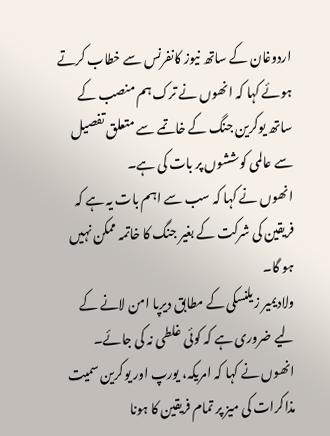اردوغان کے ساتھ نیوز کانفرنس سے خطاب کرتے ہوئے کہا کہ انھوں نے ترک ہم منصب کے ساتھ یوکرین جنگ کے خاتمے سے متعلق تفصیل سے عالمی کوششوں پر بات کی ہے۔
انھوں نے کہا کہ سب سے اہم بات یہ ہے کہ فریقین کی شرکت کے بغیر جنگ کا خاتمہ ممکن نہیں ہو گا۔
ولادیمیر زیلنسکی کے مطابق دیرپا امن لانے کے لیے ضروری ہے کہ کوئی غلطی نہ کی جائے۔
انھوں نے کہا کہ امریکہ، یورپ اور یوکرین سمیت مذاکرات کی میز پر تمام فریقین کا ہونا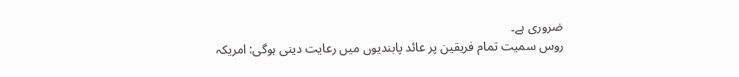ضروری ہے۔
روس سمیت تمام فریقین پر عائد پابندیوں میں رعایت دینی ہوگی: امریکہ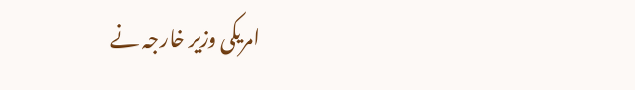امریکی وزیر خارجہ نے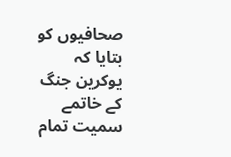صحافیوں کو بتایا کہ یوکرین جنگ کے خاتمے سمیت تمام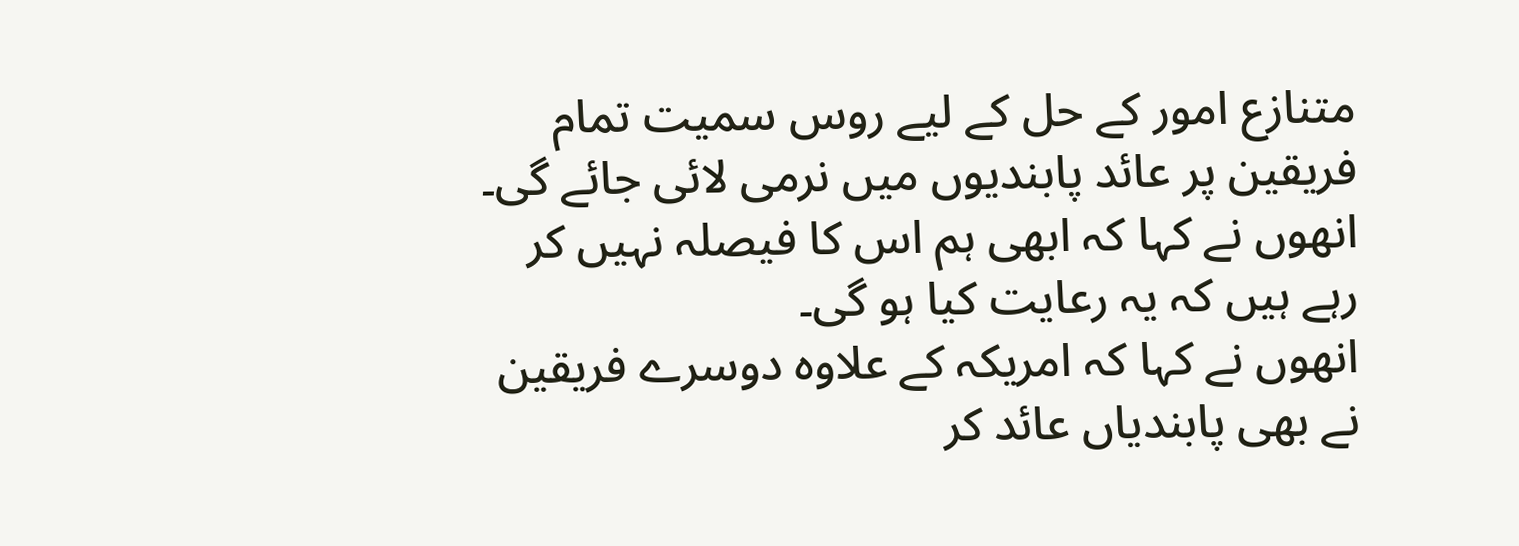متنازع امور کے حل کے لیے روس سمیت تمام فریقین پر عائد پابندیوں میں نرمی لائی جائے گی۔
انھوں نے کہا کہ ابھی ہم اس کا فیصلہ نہیں کر رہے ہیں کہ یہ رعایت کیا ہو گی۔
انھوں نے کہا کہ امریکہ کے علاوہ دوسرے فریقین نے بھی پابندیاں عائد کر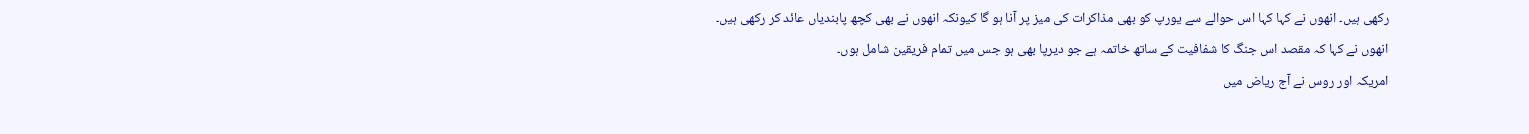رکھی ہیں۔ انھوں نے کہا کہا اس حوالے سے یورپ کو بھی مذاکرات کی میز پر آنا ہو گا کیونکہ انھوں نے بھی کچھ پابندیاں عائد کر رکھی ہیں۔
انھوں نے کہا کہ مقصد اس جنگ کا شفافیت کے ساتھ خاتمہ ہے جو دیرپا بھی ہو جس میں تمام فریقین شامل ہوں۔
امریکہ اور روس نے آج ریاض میں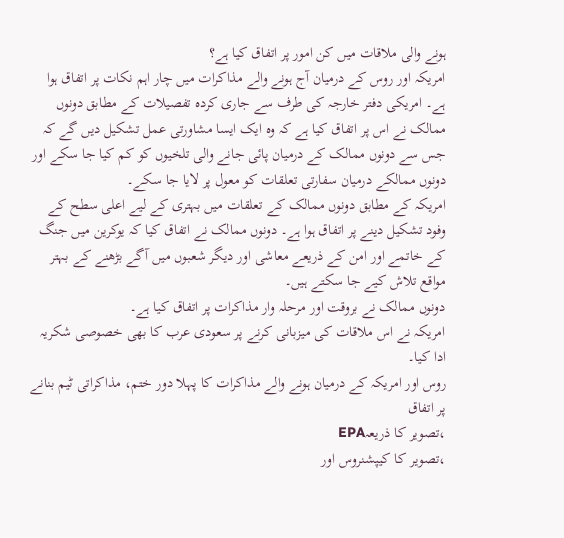ہونے والی ملاقات میں کن امور پر اتفاق کیا ہے؟
امریکہ اور روس کے درمیان آج ہونے والے مذاکرات میں چار اہم نکات پر اتفاق ہوا ہے۔ امریکی دفتر خارجہ کی طرف سے جاری کردہ تفصیلات کے مطابق دونوں ممالک نے اس پر اتفاق کیا ہے کہ وہ ایک ایسا مشاورتی عمل تشکیل دیں گے کہ جس سے دونوں ممالک کے درمیان پائی جانے والی تلخیوں کو کم کیا جا سکے اور دونوں ممالکے درمیان سفارتی تعلقات کو معول پر لایا جا سکے۔
امریکہ کے مطابق دونوں ممالک کے تعلقات میں بہتری کے لیے اعلی سطح کے وفود تشکیل دینے پر اتفاق ہوا ہے۔ دونوں ممالک نے اتفاق کیا کہ یوکرین میں جنگ کے خاتمے اور امن کے ذریعے معاشی اور دیگر شعبوں میں آگے بڑھنے کے بہتر مواقع تلاش کیے جا سکتے ہیں۔
دونوں ممالک نے بروقت اور مرحلہ وار مذاکرات پر اتفاق کیا ہے۔
امریکہ نے اس ملاقات کی میزبانی کرنے پر سعودی عرب کا بھی خصوصی شکریہ ادا کیا۔
روس اور امریکہ کے درمیان ہونے والے مذاکرات کا پہلا دور ختم، مذاکراتی ٹیم بنانے پر اتفاق
،تصویر کا ذریعہEPA
،تصویر کا کیپشنروس اور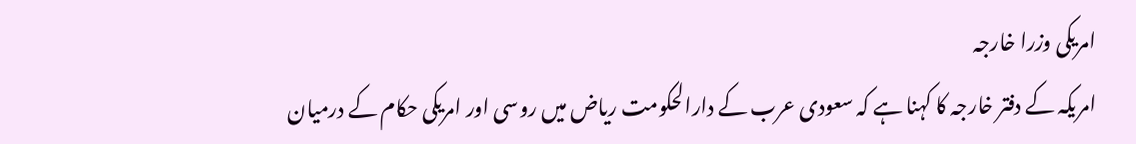امریکی وزرا خارجہ
امریکہ کے دفتر خارجہ کا کہنا ہے کہ سعودی عرب کے دارالحکومت ریاض میں روسی اور امریکی حکام کے درمیان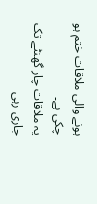ہونے والی ملاقات ختم ہو چکی ہے۔
یہ ملاقات چار گھنٹے تک جاری رہی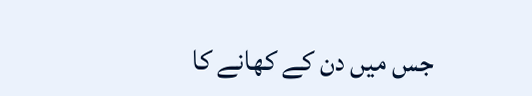جس میں دن کے کھانے کا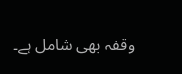وقفہ بھی شامل ہے۔